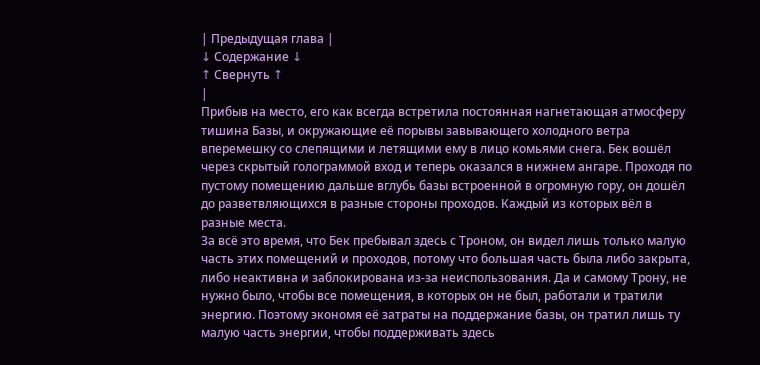| Предыдущая глава |
↓ Содержание ↓
↑ Свернуть ↑
|
Прибыв на место, его как всегда встретила постоянная нагнетающая атмосферу тишина Базы, и окружающие её порывы завывающего холодного ветра вперемешку со слепящими и летящими ему в лицо комьями снега. Бек вошёл через скрытый голограммой вход и теперь оказался в нижнем ангаре. Проходя по пустому помещению дальше вглубь базы встроенной в огромную гору, он дошёл до разветвляющихся в разные стороны проходов. Каждый из которых вёл в разные места.
За всё это время, что Бек пребывал здесь с Троном, он видел лишь только малую часть этих помещений и проходов, потому что большая часть была либо закрыта, либо неактивна и заблокирована из-за неиспользования. Да и самому Трону, не нужно было, чтобы все помещения, в которых он не был, работали и тратили энергию. Поэтому экономя её затраты на поддержание базы, он тратил лишь ту малую часть энергии, чтобы поддерживать здесь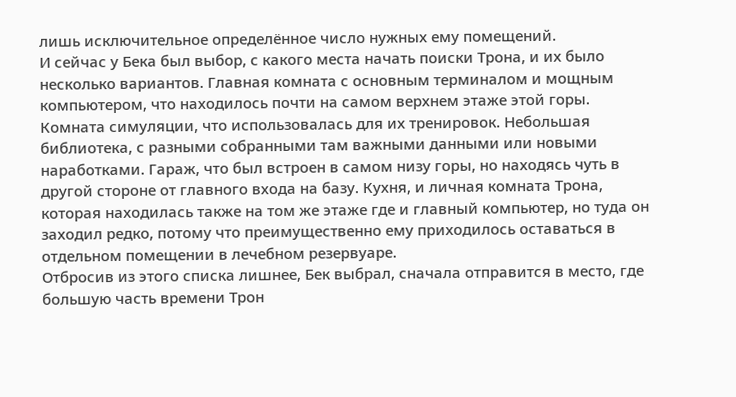лишь исключительное определённое число нужных ему помещений.
И сейчас у Бека был выбор, с какого места начать поиски Трона, и их было несколько вариантов. Главная комната с основным терминалом и мощным компьютером, что находилось почти на самом верхнем этаже этой горы. Комната симуляции, что использовалась для их тренировок. Небольшая библиотека, с разными собранными там важными данными или новыми наработками. Гараж, что был встроен в самом низу горы, но находясь чуть в другой стороне от главного входа на базу. Кухня, и личная комната Трона, которая находилась также на том же этаже где и главный компьютер, но туда он заходил редко, потому что преимущественно ему приходилось оставаться в отдельном помещении в лечебном резервуаре.
Отбросив из этого списка лишнее, Бек выбрал, сначала отправится в место, где большую часть времени Трон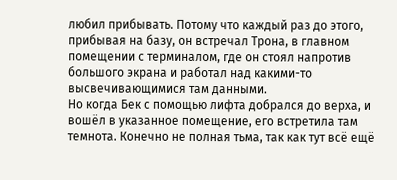любил прибывать. Потому что каждый раз до этого, прибывая на базу, он встречал Трона, в главном помещении с терминалом, где он стоял напротив большого экрана и работал над какими-то высвечивающимися там данными.
Но когда Бек с помощью лифта добрался до верха, и вошёл в указанное помещение, его встретила там темнота. Конечно не полная тьма, так как тут всё ещё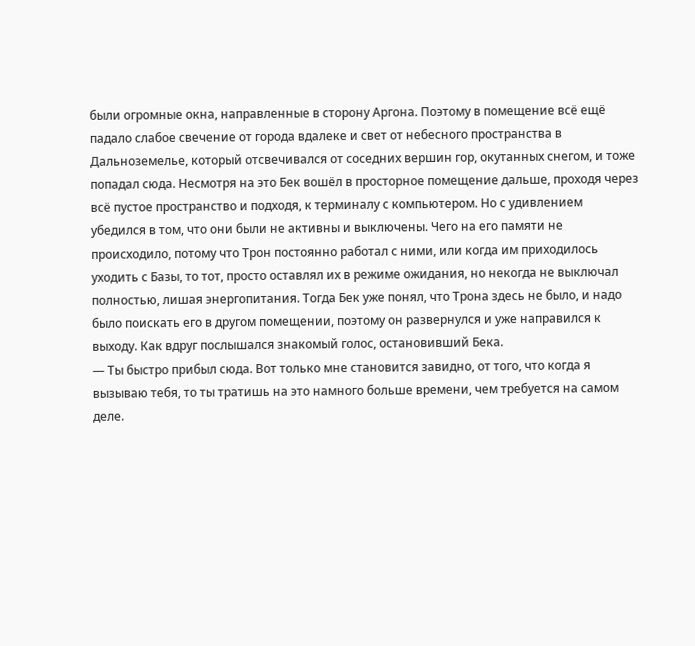были огромные окна, направленные в сторону Аргона. Поэтому в помещение всё ещё падало слабое свечение от города вдалеке и свет от небесного пространства в Дальноземелье, который отсвечивался от соседних вершин гор, окутанных снегом, и тоже попадал сюда. Несмотря на это Бек вошёл в просторное помещение дальше, проходя через всё пустое пространство и подходя, к терминалу с компьютером. Но с удивлением убедился в том, что они были не активны и выключены. Чего на его памяти не происходило, потому что Трон постоянно работал с ними, или когда им приходилось уходить с Базы, то тот, просто оставлял их в режиме ожидания, но некогда не выключал полностью, лишая энергопитания. Тогда Бек уже понял, что Трона здесь не было, и надо было поискать его в другом помещении, поэтому он развернулся и уже направился к выходу. Как вдруг послышался знакомый голос, остановивший Бека.
— Ты быстро прибыл сюда. Вот только мне становится завидно, от того, что когда я вызываю тебя, то ты тратишь на это намного больше времени, чем требуется на самом деле.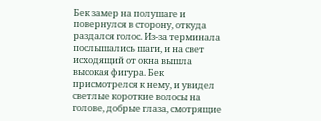Бек замер на полушаге и повернулся в сторону, откуда раздался голос. Из-за терминала послышались шаги, и на свет исходящий от окна вышла высокая фигура. Бек присмотрелся к нему, и увидел светлые короткие волосы на голове, добрые глаза, смотрящие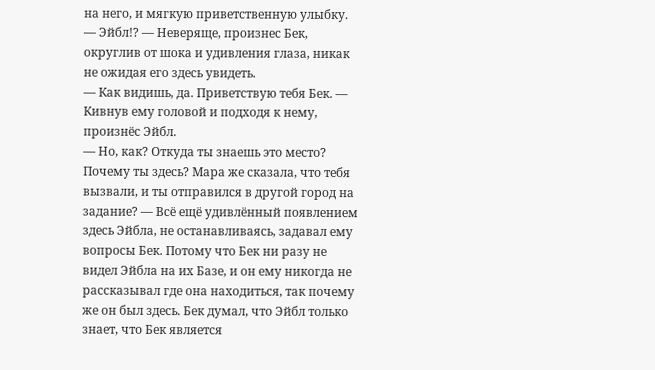на него, и мягкую приветственную улыбку.
— Эйбл!? — Неверяще, произнес Бек, округлив от шока и удивления глаза, никак не ожидая его здесь увидеть.
— Как видишь, да. Приветствую тебя Бек. — Кивнув ему головой и подходя к нему, произнёс Эйбл.
— Но, как? Откуда ты знаешь это место? Почему ты здесь? Мара же сказала, что тебя вызвали, и ты отправился в другой город на задание? — Всё ещё удивлённый появлением здесь Эйбла, не останавливаясь, задавал ему вопросы Бек. Потому что Бек ни разу не видел Эйбла на их Базе, и он ему никогда не рассказывал где она находиться, так почему же он был здесь. Бек думал, что Эйбл только знает, что Бек является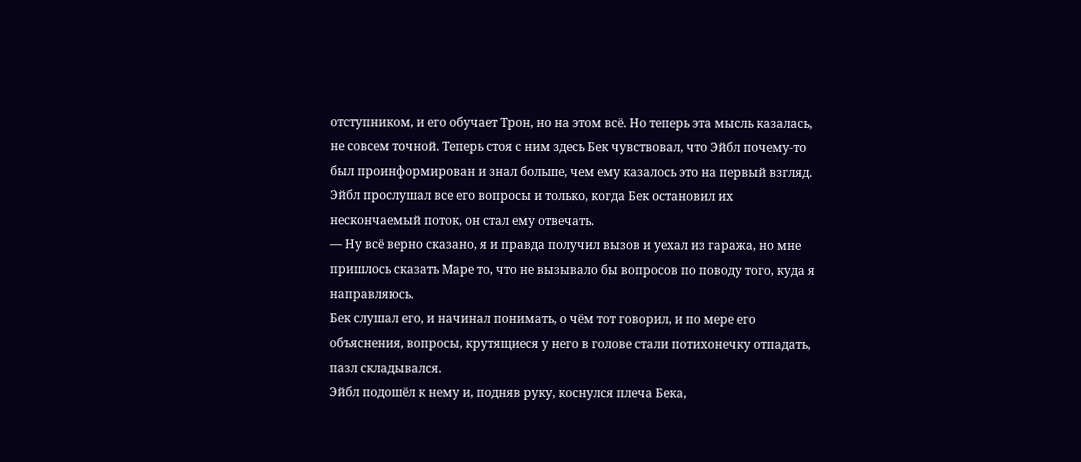отступником, и его обучает Трон, но на этом всё. Но теперь эта мысль казалась, не совсем точной. Теперь стоя с ним здесь Бек чувствовал, что Эйбл почему-то был проинформирован и знал больше, чем ему казалось это на первый взгляд.
Эйбл прослушал все его вопросы и только, когда Бек остановил их нескончаемый поток, он стал ему отвечать.
— Ну всё верно сказано, я и правда получил вызов и уехал из гаража, но мне пришлось сказать Маре то, что не вызывало бы вопросов по поводу того, куда я направляюсь.
Бек слушал его, и начинал понимать, о чём тот говорил, и по мере его объяснения, вопросы, крутящиеся у него в голове стали потихонечку отпадать, пазл складывался.
Эйбл подошёл к нему и, подняв руку, коснулся плеча Бека,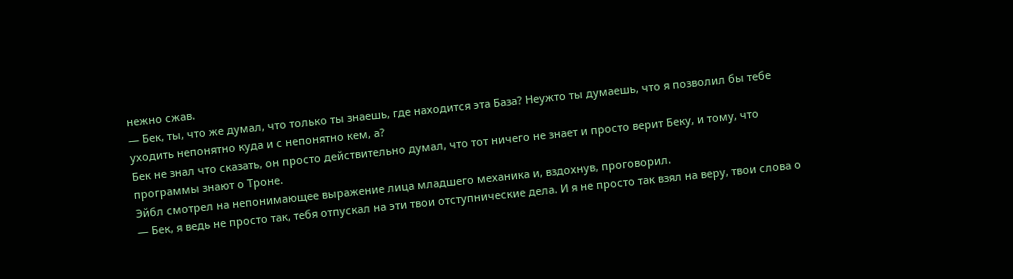нежно сжав.
— Бек, ты, что же думал, что только ты знаешь, где находится эта База? Неужто ты думаешь, что я позволил бы тебе уходить непонятно куда и с непонятно кем, а?
Бек не знал что сказать, он просто действительно думал, что тот ничего не знает и просто верит Беку, и тому, что программы знают о Троне.
Эйбл смотрел на непонимающее выражение лица младшего механика и, вздохнув, проговорил.
— Бек, я ведь не просто так, тебя отпускал на эти твои отступнические дела. И я не просто так взял на веру, твои слова о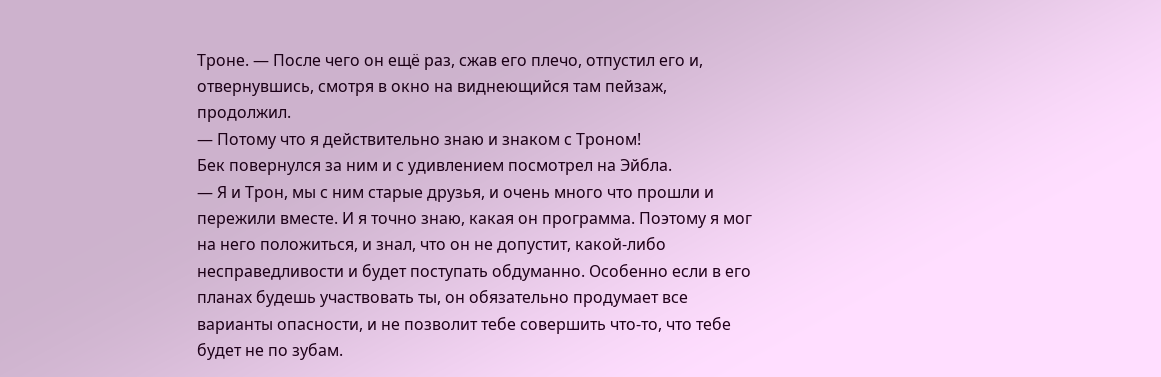Троне. — После чего он ещё раз, сжав его плечо, отпустил его и, отвернувшись, смотря в окно на виднеющийся там пейзаж, продолжил.
— Потому что я действительно знаю и знаком с Троном!
Бек повернулся за ним и с удивлением посмотрел на Эйбла.
— Я и Трон, мы с ним старые друзья, и очень много что прошли и пережили вместе. И я точно знаю, какая он программа. Поэтому я мог на него положиться, и знал, что он не допустит, какой-либо несправедливости и будет поступать обдуманно. Особенно если в его планах будешь участвовать ты, он обязательно продумает все варианты опасности, и не позволит тебе совершить что-то, что тебе будет не по зубам.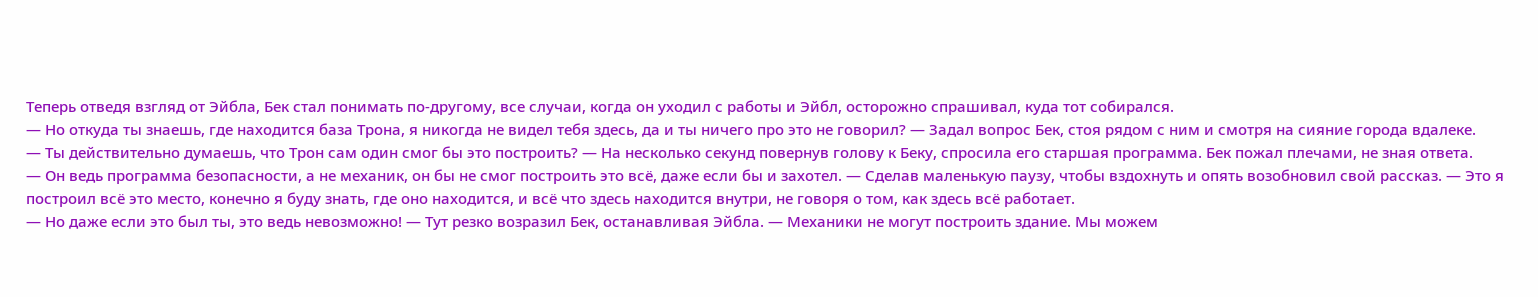Теперь отведя взгляд от Эйбла, Бек стал понимать по-другому, все случаи, когда он уходил с работы и Эйбл, осторожно спрашивал, куда тот собирался.
— Но откуда ты знаешь, где находится база Трона, я никогда не видел тебя здесь, да и ты ничего про это не говорил? — Задал вопрос Бек, стоя рядом с ним и смотря на сияние города вдалеке.
— Ты действительно думаешь, что Трон сам один смог бы это построить? — На несколько секунд повернув голову к Беку, спросила его старшая программа. Бек пожал плечами, не зная ответа.
— Он ведь программа безопасности, а не механик, он бы не смог построить это всё, даже если бы и захотел. — Сделав маленькую паузу, чтобы вздохнуть и опять возобновил свой рассказ. — Это я построил всё это место, конечно я буду знать, где оно находится, и всё что здесь находится внутри, не говоря о том, как здесь всё работает.
— Но даже если это был ты, это ведь невозможно! — Тут резко возразил Бек, останавливая Эйбла. — Механики не могут построить здание. Мы можем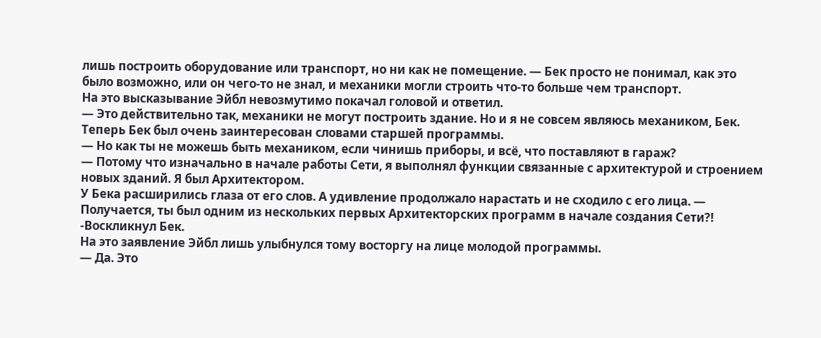лишь построить оборудование или транспорт, но ни как не помещение. — Бек просто не понимал, как это было возможно, или он чего-то не знал, и механики могли строить что-то больше чем транспорт.
На это высказывание Эйбл невозмутимо покачал головой и ответил.
— Это действительно так, механики не могут построить здание. Но и я не совсем являюсь механиком, Бек.
Теперь Бек был очень заинтересован словами старшей программы.
— Но как ты не можешь быть механиком, если чинишь приборы, и всё, что поставляют в гараж?
— Потому что изначально в начале работы Сети, я выполнял функции связанные с архитектурой и строением новых зданий. Я был Архитектором.
У Бека расширились глаза от его слов. А удивление продолжало нарастать и не сходило с его лица. — Получается, ты был одним из нескольких первых Архитекторских программ в начале создания Сети?! -Воскликнул Бек.
На это заявление Эйбл лишь улыбнулся тому восторгу на лице молодой программы.
— Да. Это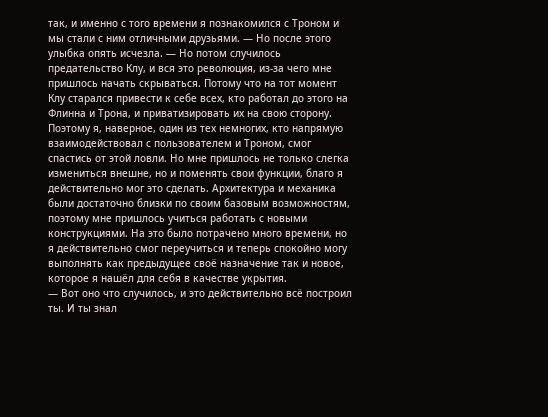так, и именно с того времени я познакомился с Троном и мы стали с ним отличными друзьями. — Но после этого улыбка опять исчезла. — Но потом случилось предательство Клу, и вся это революция, из-за чего мне пришлось начать скрываться. Потому что на тот момент Клу старался привести к себе всех, кто работал до этого на Флинна и Трона, и приватизировать их на свою сторону. Поэтому я, наверное, один из тех немногих, кто напрямую взаимодействовал с пользователем и Троном, смог спастись от этой ловли. Но мне пришлось не только слегка измениться внешне, но и поменять свои функции, благо я действительно мог это сделать. Архитектура и механика были достаточно близки по своим базовым возможностям, поэтому мне пришлось учиться работать с новыми конструкциями. На это было потрачено много времени, но я действительно смог переучиться и теперь спокойно могу выполнять как предыдущее своё назначение так и новое, которое я нашёл для себя в качестве укрытия.
— Вот оно что случилось, и это действительно всё построил ты. И ты знал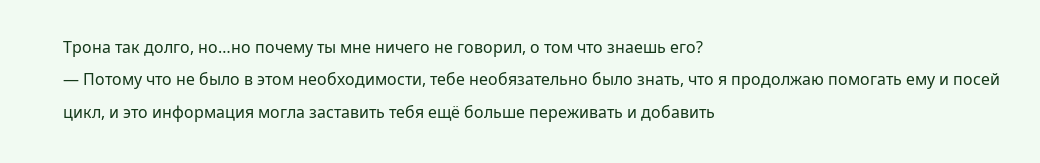Трона так долго, но…но почему ты мне ничего не говорил, о том что знаешь его?
— Потому что не было в этом необходимости, тебе необязательно было знать, что я продолжаю помогать ему и посей цикл, и это информация могла заставить тебя ещё больше переживать и добавить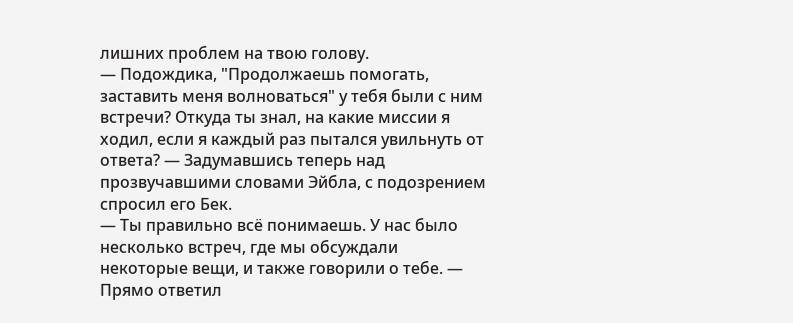лишних проблем на твою голову.
— Подождика, "Продолжаешь помогать, заставить меня волноваться" у тебя были с ним встречи? Откуда ты знал, на какие миссии я ходил, если я каждый раз пытался увильнуть от ответа? — Задумавшись теперь над прозвучавшими словами Эйбла, с подозрением спросил его Бек.
— Ты правильно всё понимаешь. У нас было несколько встреч, где мы обсуждали некоторые вещи, и также говорили о тебе. — Прямо ответил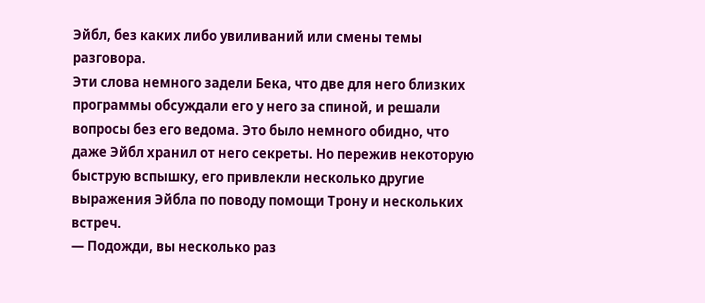Эйбл, без каких либо увиливаний или смены темы разговора.
Эти слова немного задели Бека, что две для него близких программы обсуждали его у него за спиной, и решали вопросы без его ведома. Это было немного обидно, что даже Эйбл хранил от него секреты. Но пережив некоторую быструю вспышку, его привлекли несколько другие выражения Эйбла по поводу помощи Трону и нескольких встреч.
— Подожди, вы несколько раз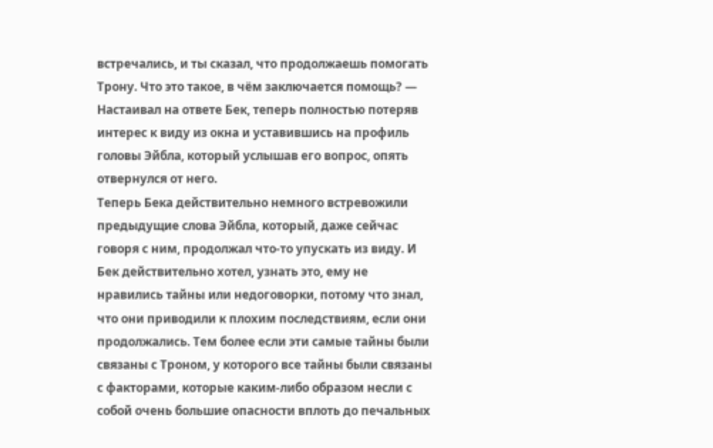встречались, и ты сказал, что продолжаешь помогать Трону. Что это такое, в чём заключается помощь? — Настаивал на ответе Бек, теперь полностью потеряв интерес к виду из окна и уставившись на профиль головы Эйбла, который услышав его вопрос, опять отвернулся от него.
Теперь Бека действительно немного встревожили предыдущие слова Эйбла, который, даже сейчас говоря с ним, продолжал что-то упускать из виду. И Бек действительно хотел, узнать это, ему не нравились тайны или недоговорки, потому что знал, что они приводили к плохим последствиям, если они продолжались. Тем более если эти самые тайны были связаны с Троном, у которого все тайны были связаны с факторами, которые каким-либо образом несли с собой очень большие опасности вплоть до печальных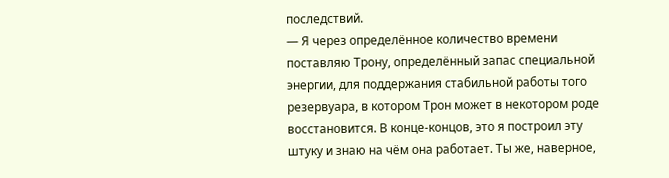последствий.
— Я через определённое количество времени поставляю Трону, определённый запас специальной энергии, для поддержания стабильной работы того резервуара, в котором Трон может в некотором роде восстановится. В конце-концов, это я построил эту штуку и знаю на чём она работает. Ты же, наверное,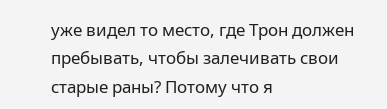уже видел то место, где Трон должен пребывать, чтобы залечивать свои старые раны? Потому что я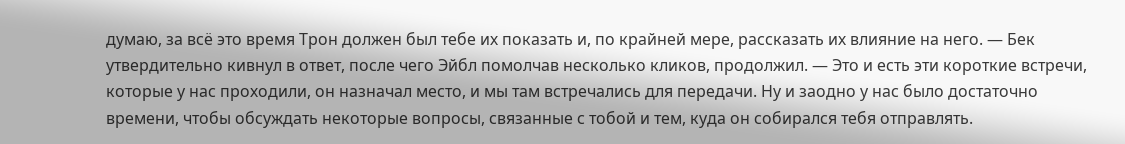думаю, за всё это время Трон должен был тебе их показать и, по крайней мере, рассказать их влияние на него. — Бек утвердительно кивнул в ответ, после чего Эйбл помолчав несколько кликов, продолжил. — Это и есть эти короткие встречи, которые у нас проходили, он назначал место, и мы там встречались для передачи. Ну и заодно у нас было достаточно времени, чтобы обсуждать некоторые вопросы, связанные с тобой и тем, куда он собирался тебя отправлять.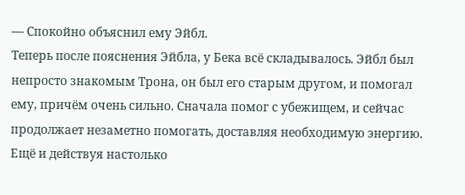— Спокойно объяснил ему Эйбл.
Теперь после пояснения Эйбла, у Бека всё складывалось. Эйбл был непросто знакомым Трона, он был его старым другом, и помогал ему, причём очень сильно. Сначала помог с убежищем, и сейчас продолжает незаметно помогать, доставляя необходимую энергию. Ещё и действуя настолько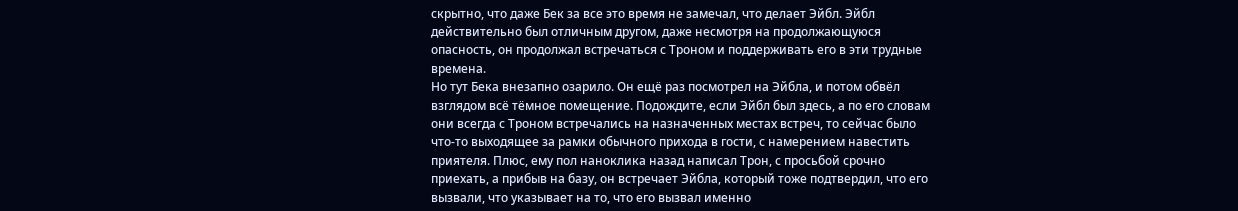скрытно, что даже Бек за все это время не замечал, что делает Эйбл. Эйбл действительно был отличным другом, даже несмотря на продолжающуюся опасность, он продолжал встречаться с Троном и поддерживать его в эти трудные времена.
Но тут Бека внезапно озарило. Он ещё раз посмотрел на Эйбла, и потом обвёл взглядом всё тёмное помещение. Подождите, если Эйбл был здесь, а по его словам они всегда с Троном встречались на назначенных местах встреч, то сейчас было что-то выходящее за рамки обычного прихода в гости, с намерением навестить приятеля. Плюс, ему пол наноклика назад написал Трон, с просьбой срочно приехать, а прибыв на базу, он встречает Эйбла, который тоже подтвердил, что его вызвали, что указывает на то, что его вызвал именно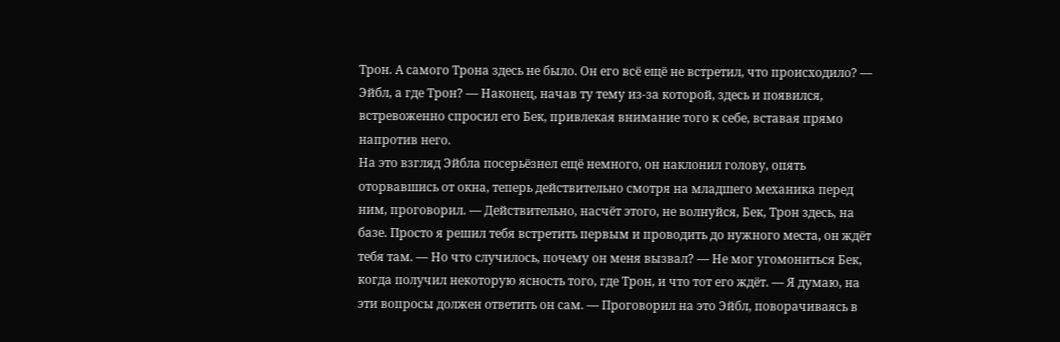Трон. А самого Трона здесь не было. Он его всё ещё не встретил, что происходило? — Эйбл, а где Трон? — Наконец, начав ту тему из-за которой, здесь и появился, встревоженно спросил его Бек, привлекая внимание того к себе, вставая прямо напротив него.
На это взгляд Эйбла посерьёзнел ещё немного, он наклонил голову, опять оторвавшись от окна, теперь действительно смотря на младшего механика перед ним, проговорил. — Действительно, насчёт этого, не волнуйся, Бек, Трон здесь, на базе. Просто я решил тебя встретить первым и проводить до нужного места, он ждёт тебя там. — Но что случилось, почему он меня вызвал? — Не мог угомониться Бек, когда получил некоторую ясность того, где Трон, и что тот его ждёт. — Я думаю, на эти вопросы должен ответить он сам. — Проговорил на это Эйбл, поворачиваясь в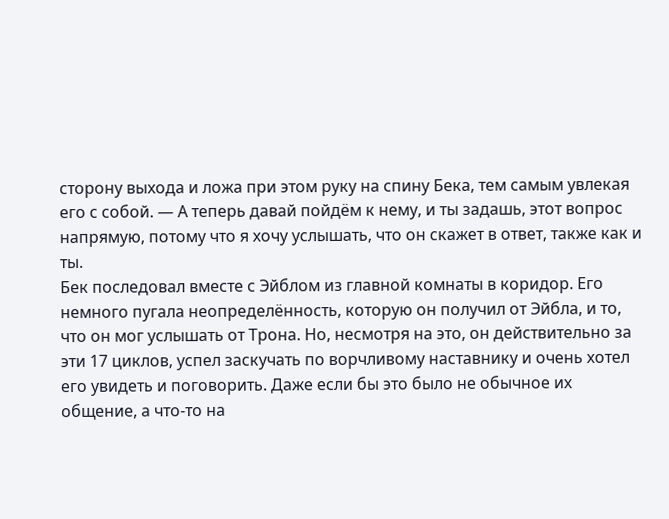сторону выхода и ложа при этом руку на спину Бека, тем самым увлекая его с собой. — А теперь давай пойдём к нему, и ты задашь, этот вопрос напрямую, потому что я хочу услышать, что он скажет в ответ, также как и ты.
Бек последовал вместе с Эйблом из главной комнаты в коридор. Его немного пугала неопределённость, которую он получил от Эйбла, и то, что он мог услышать от Трона. Но, несмотря на это, он действительно за эти 17 циклов, успел заскучать по ворчливому наставнику и очень хотел его увидеть и поговорить. Даже если бы это было не обычное их общение, а что-то на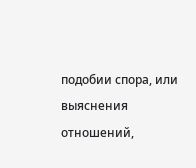подобии спора, или выяснения отношений,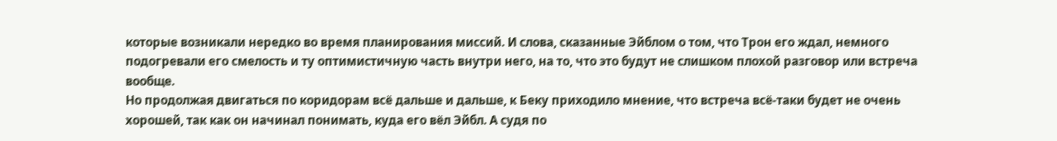которые возникали нередко во время планирования миссий. И слова, сказанные Эйблом о том, что Трон его ждал, немного подогревали его смелость и ту оптимистичную часть внутри него, на то, что это будут не слишком плохой разговор или встреча вообще.
Но продолжая двигаться по коридорам всё дальше и дальше, к Беку приходило мнение, что встреча всё-таки будет не очень хорошей, так как он начинал понимать, куда его вёл Эйбл. А судя по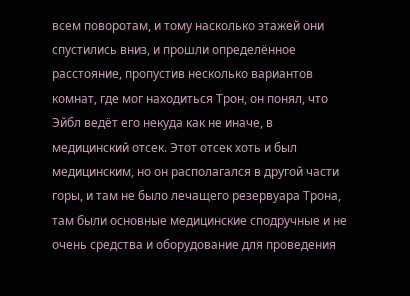всем поворотам, и тому насколько этажей они спустились вниз, и прошли определённое расстояние, пропустив несколько вариантов комнат, где мог находиться Трон, он понял, что Эйбл ведёт его некуда как не иначе, в медицинский отсек. Этот отсек хоть и был медицинским, но он располагался в другой части горы, и там не было лечащего резервуара Трона, там были основные медицинские сподручные и не очень средства и оборудование для проведения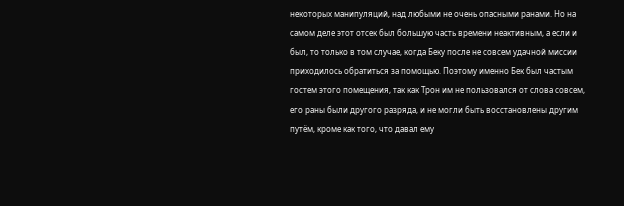некоторых манипуляций, над любыми не очень опасными ранами. Но на самом деле этот отсек был большую часть времени неактивным, а если и был, то только в том случае, когда Беку после не совсем удачной миссии приходилось обратиться за помощью. Поэтому именно Бек был частым гостем этого помещения, так как Трон им не пользовался от слова совсем, его раны были другого разряда, и не могли быть восстановлены другим путём, кроме как того, что давал ему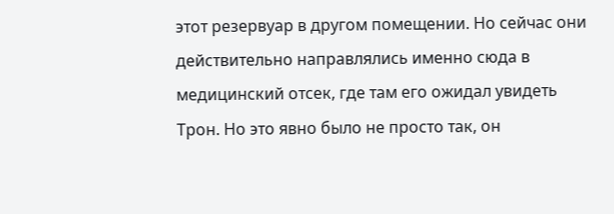этот резервуар в другом помещении. Но сейчас они действительно направлялись именно сюда в медицинский отсек, где там его ожидал увидеть Трон. Но это явно было не просто так, он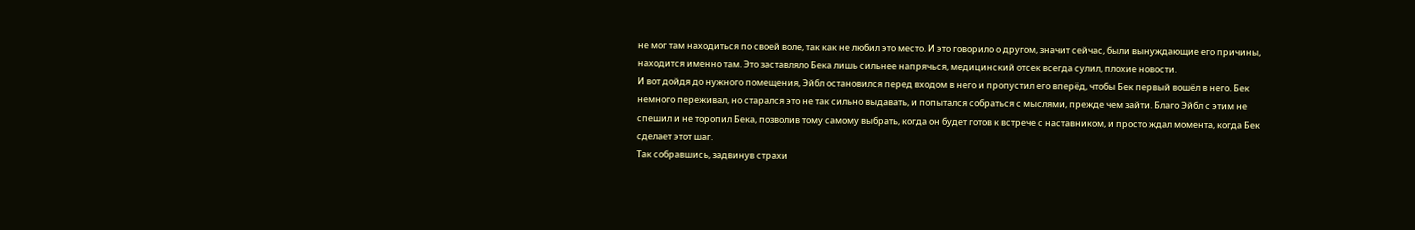не мог там находиться по своей воле, так как не любил это место. И это говорило о другом, значит сейчас, были вынуждающие его причины, находится именно там. Это заставляло Бека лишь сильнее напрячься, медицинский отсек всегда сулил, плохие новости.
И вот дойдя до нужного помещения, Эйбл остановился перед входом в него и пропустил его вперёд, чтобы Бек первый вошёл в него. Бек немного переживал, но старался это не так сильно выдавать, и попытался собраться с мыслями, прежде чем зайти. Благо Эйбл с этим не спешил и не торопил Бека, позволив тому самому выбрать, когда он будет готов к встрече с наставником, и просто ждал момента, когда Бек сделает этот шаг.
Так собравшись, задвинув страхи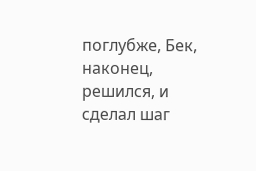поглубже, Бек, наконец, решился, и сделал шаг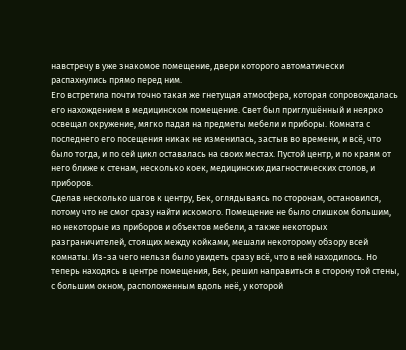навстречу в уже знакомое помещение, двери которого автоматически распахнулись прямо перед ним.
Его встретила почти точно такая же гнетущая атмосфера, которая сопровождалась его нахождением в медицинском помещение. Свет был приглушённый и неярко освещал окружение, мягко падая на предметы мебели и приборы. Комната с последнего его посещения никак не изменилась, застыв во времени, и всё, что было тогда, и по сей цикл оставалась на своих местах. Пустой центр, и по краям от него ближе к стенам, несколько коек, медицинских диагностических столов, и приборов.
Сделав несколько шагов к центру, Бек, оглядываясь по сторонам, остановился, потому что не смог сразу найти искомого. Помещение не было слишком большим, но некоторые из приборов и объектов мебели, а также некоторых разграничителей, стоящих между койками, мешали некоторому обзору всей комнаты. Из-за чего нельзя было увидеть сразу всё, что в ней находилось. Но теперь находясь в центре помещения, Бек, решил направиться в сторону той стены, с большим окном, расположенным вдоль неё, у которой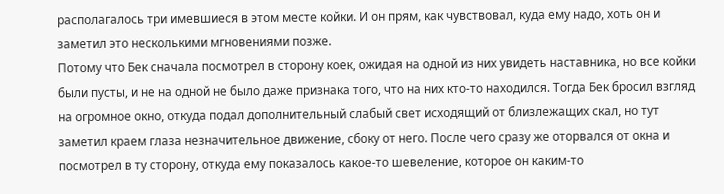располагалось три имевшиеся в этом месте койки. И он прям, как чувствовал, куда ему надо, хоть он и заметил это несколькими мгновениями позже.
Потому что Бек сначала посмотрел в сторону коек, ожидая на одной из них увидеть наставника, но все койки были пусты, и не на одной не было даже признака того, что на них кто-то находился. Тогда Бек бросил взгляд на огромное окно, откуда подал дополнительный слабый свет исходящий от близлежащих скал, но тут заметил краем глаза незначительное движение, сбоку от него. После чего сразу же оторвался от окна и посмотрел в ту сторону, откуда ему показалось какое-то шевеление, которое он каким-то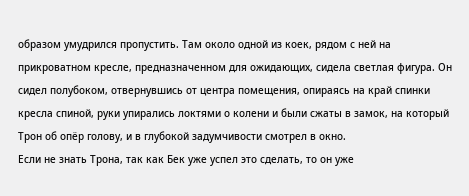образом умудрился пропустить. Там около одной из коек, рядом с ней на прикроватном кресле, предназначенном для ожидающих, сидела светлая фигура. Он сидел полубоком, отвернувшись от центра помещения, опираясь на край спинки кресла спиной, руки упирались локтями о колени и были сжаты в замок, на который Трон об опёр голову, и в глубокой задумчивости смотрел в окно.
Если не знать Трона, так как Бек уже успел это сделать, то он уже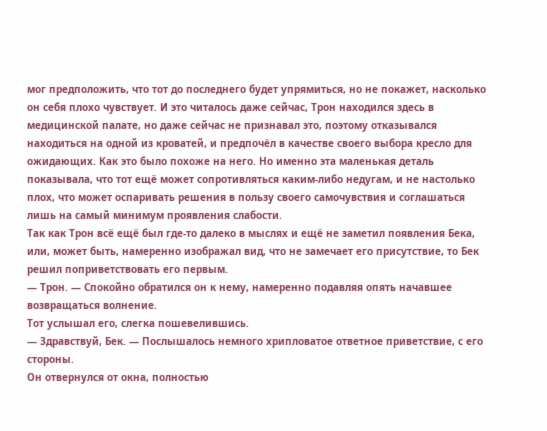мог предположить, что тот до последнего будет упрямиться, но не покажет, насколько он себя плохо чувствует. И это читалось даже сейчас, Трон находился здесь в медицинской палате, но даже сейчас не признавал это, поэтому отказывался находиться на одной из кроватей, и предпочёл в качестве своего выбора кресло для ожидающих. Как это было похоже на него. Но именно эта маленькая деталь показывала, что тот ещё может сопротивляться каким-либо недугам, и не настолько плох, что может оспаривать решения в пользу своего самочувствия и соглашаться лишь на самый минимум проявления слабости.
Так как Трон всё ещё был где-то далеко в мыслях и ещё не заметил появления Бека, или, может быть, намеренно изображал вид, что не замечает его присутствие, то Бек решил поприветствовать его первым.
— Трон. — Спокойно обратился он к нему, намеренно подавляя опять начавшее возвращаться волнение.
Тот услышал его, слегка пошевелившись.
— Здравствуй, Бек. — Послышалось немного хрипловатое ответное приветствие, с его стороны.
Он отвернулся от окна, полностью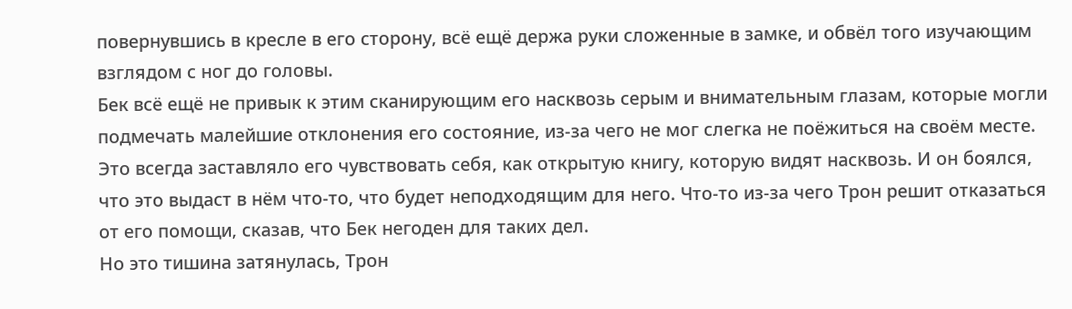повернувшись в кресле в его сторону, всё ещё держа руки сложенные в замке, и обвёл того изучающим взглядом с ног до головы.
Бек всё ещё не привык к этим сканирующим его насквозь серым и внимательным глазам, которые могли подмечать малейшие отклонения его состояние, из-за чего не мог слегка не поёжиться на своём месте. Это всегда заставляло его чувствовать себя, как открытую книгу, которую видят насквозь. И он боялся, что это выдаст в нём что-то, что будет неподходящим для него. Что-то из-за чего Трон решит отказаться от его помощи, сказав, что Бек негоден для таких дел.
Но это тишина затянулась, Трон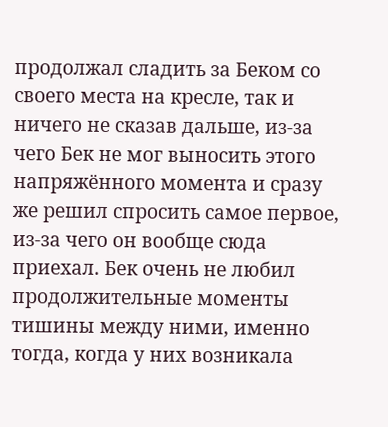продолжал сладить за Беком со своего места на кресле, так и ничего не сказав дальше, из-за чего Бек не мог выносить этого напряжённого момента и сразу же решил спросить самое первое, из-за чего он вообще сюда приехал. Бек очень не любил продолжительные моменты тишины между ними, именно тогда, когда у них возникала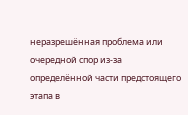неразрешённая проблема или очередной спор из-за определённой части предстоящего этапа в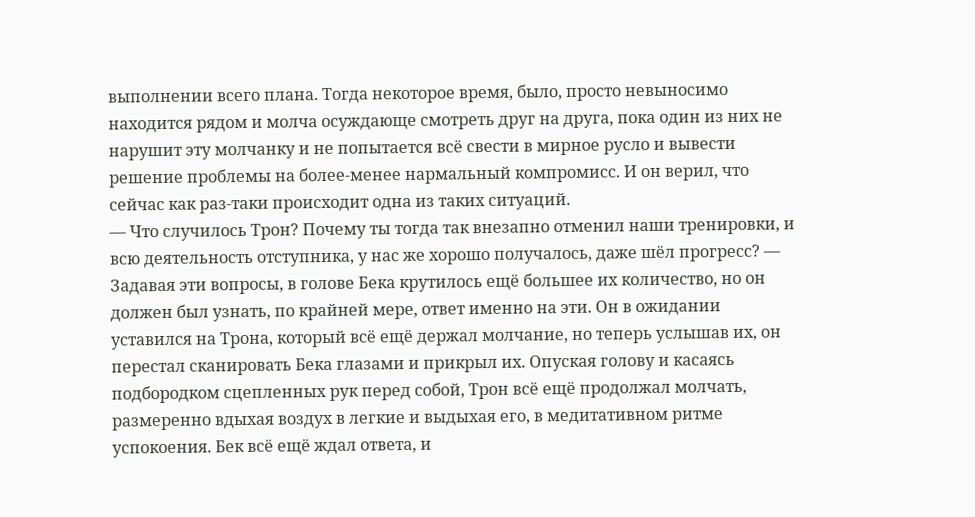выполнении всего плана. Тогда некоторое время, было, просто невыносимо находится рядом и молча осуждающе смотреть друг на друга, пока один из них не нарушит эту молчанку и не попытается всё свести в мирное русло и вывести решение проблемы на более-менее нармальный компромисс. И он верил, что сейчас как раз-таки происходит одна из таких ситуаций.
— Что случилось Трон? Почему ты тогда так внезапно отменил наши тренировки, и всю деятельность отступника, у нас же хорошо получалось, даже шёл прогресс? — Задавая эти вопросы, в голове Бека крутилось ещё большее их количество, но он должен был узнать, по крайней мере, ответ именно на эти. Он в ожидании уставился на Трона, который всё ещё держал молчание, но теперь услышав их, он перестал сканировать Бека глазами и прикрыл их. Опуская голову и касаясь подбородком сцепленных рук перед собой, Трон всё ещё продолжал молчать, размеренно вдыхая воздух в легкие и выдыхая его, в медитативном ритме успокоения. Бек всё ещё ждал ответа, и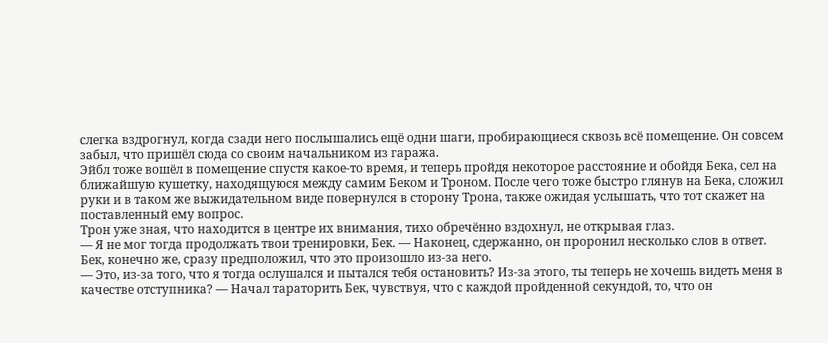слегка вздрогнул, когда сзади него послышались ещё одни шаги, пробирающиеся сквозь всё помещение. Он совсем забыл, что пришёл сюда со своим начальником из гаража.
Эйбл тоже вошёл в помещение спустя какое-то время, и теперь пройдя некоторое расстояние и обойдя Бека, сел на ближайшую кушетку, находящуюся между самим Беком и Троном. После чего тоже быстро глянув на Бека, сложил руки и в таком же выжидательном виде повернулся в сторону Трона, также ожидая услышать, что тот скажет на поставленный ему вопрос.
Трон уже зная, что находится в центре их внимания, тихо обречённо вздохнул, не открывая глаз.
— Я не мог тогда продолжать твои тренировки, Бек. — Наконец, сдержанно, он проронил несколько слов в ответ.
Бек, конечно же, сразу предположил, что это произошло из-за него.
— Это, из-за того, что я тогда ослушался и пытался тебя остановить? Из-за этого, ты теперь не хочешь видеть меня в качестве отступника? — Начал тараторить Бек, чувствуя, что с каждой пройденной секундой, то, что он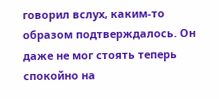говорил вслух, каким-то образом подтверждалось. Он даже не мог стоять теперь спокойно на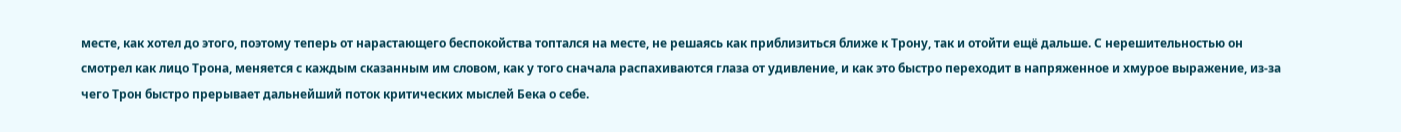месте, как хотел до этого, поэтому теперь от нарастающего беспокойства топтался на месте, не решаясь как приблизиться ближе к Трону, так и отойти ещё дальше. С нерешительностью он смотрел как лицо Трона, меняется с каждым сказанным им словом, как у того сначала распахиваются глаза от удивление, и как это быстро переходит в напряженное и хмурое выражение, из-за чего Трон быстро прерывает дальнейший поток критических мыслей Бека о себе.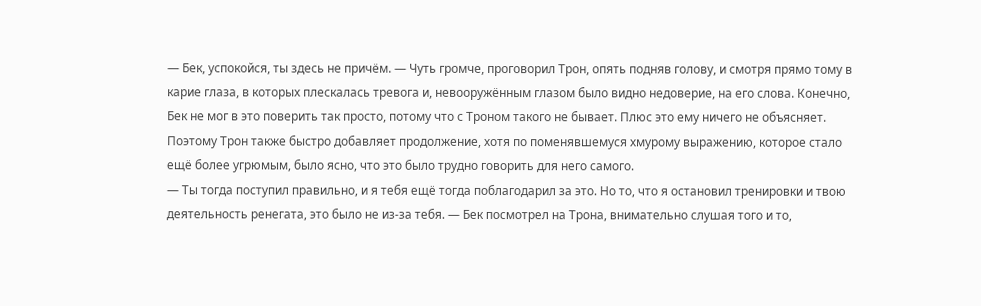— Бек, успокойся, ты здесь не причём. — Чуть громче, проговорил Трон, опять подняв голову, и смотря прямо тому в карие глаза, в которых плескалась тревога и, невооружённым глазом было видно недоверие, на его слова. Конечно, Бек не мог в это поверить так просто, потому что с Троном такого не бывает. Плюс это ему ничего не объясняет.
Поэтому Трон также быстро добавляет продолжение, хотя по поменявшемуся хмурому выражению, которое стало ещё более угрюмым, было ясно, что это было трудно говорить для него самого.
— Ты тогда поступил правильно, и я тебя ещё тогда поблагодарил за это. Но то, что я остановил тренировки и твою деятельность ренегата, это было не из-за тебя. — Бек посмотрел на Трона, внимательно слушая того и то,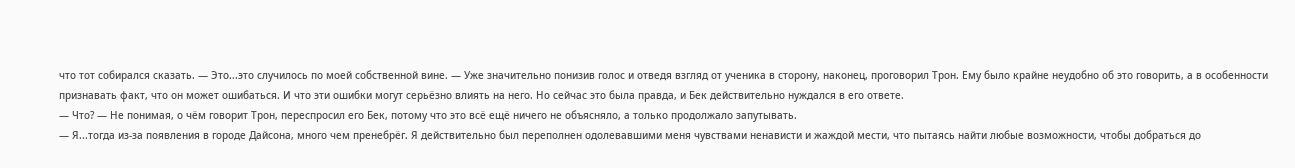что тот собирался сказать. — Это...это случилось по моей собственной вине. — Уже значительно понизив голос и отведя взгляд от ученика в сторону, наконец, проговорил Трон. Ему было крайне неудобно об это говорить, а в особенности признавать факт, что он может ошибаться. И что эти ошибки могут серьёзно влиять на него. Но сейчас это была правда, и Бек действительно нуждался в его ответе.
— Что? — Не понимая, о чём говорит Трон, переспросил его Бек, потому что это всё ещё ничего не объясняло, а только продолжало запутывать.
— Я...тогда из-за появления в городе Дайсона, много чем пренебрёг. Я действительно был переполнен одолевавшими меня чувствами ненависти и жаждой мести, что пытаясь найти любые возможности, чтобы добраться до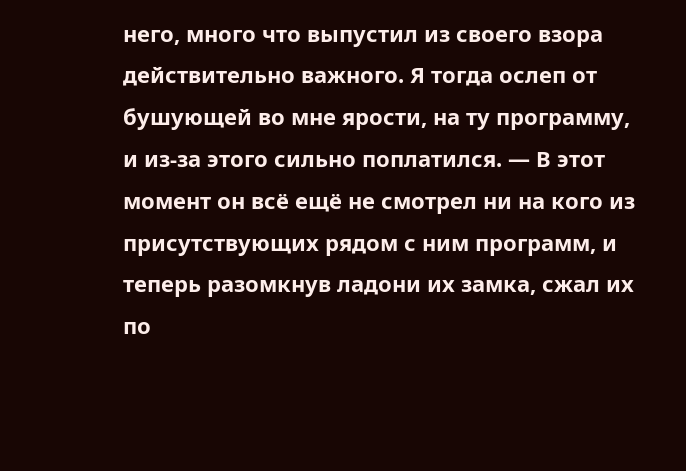него, много что выпустил из своего взора действительно важного. Я тогда ослеп от бушующей во мне ярости, на ту программу, и из-за этого сильно поплатился. — В этот момент он всё ещё не смотрел ни на кого из присутствующих рядом с ним программ, и теперь разомкнув ладони их замка, сжал их по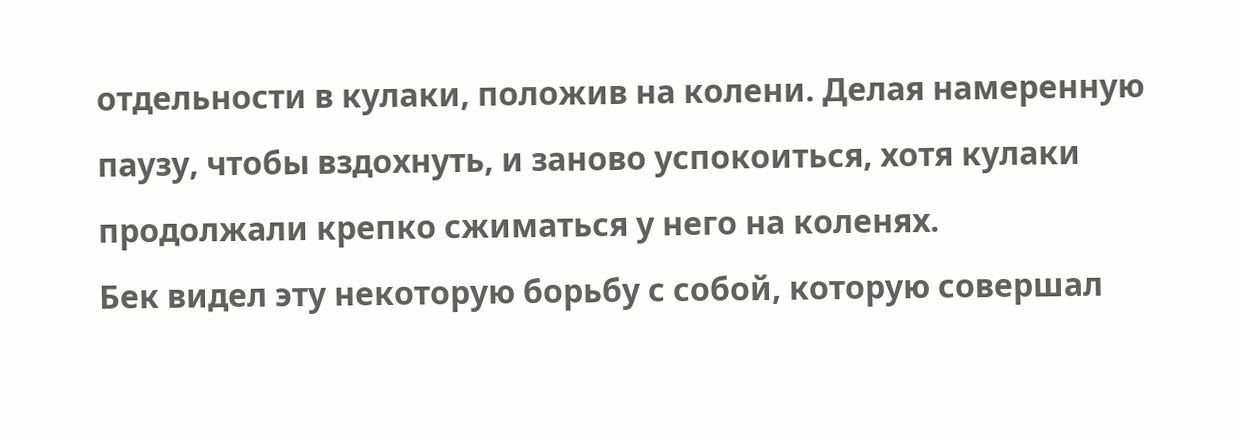отдельности в кулаки, положив на колени. Делая намеренную паузу, чтобы вздохнуть, и заново успокоиться, хотя кулаки продолжали крепко сжиматься у него на коленях.
Бек видел эту некоторую борьбу с собой, которую совершал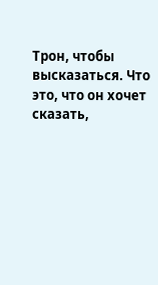Трон, чтобы высказаться. Что это, что он хочет сказать,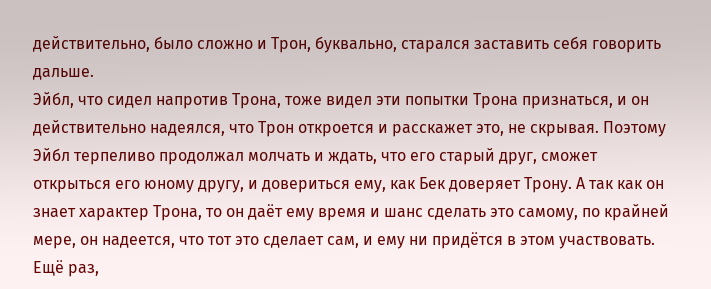действительно, было сложно и Трон, буквально, старался заставить себя говорить дальше.
Эйбл, что сидел напротив Трона, тоже видел эти попытки Трона признаться, и он действительно надеялся, что Трон откроется и расскажет это, не скрывая. Поэтому Эйбл терпеливо продолжал молчать и ждать, что его старый друг, сможет открыться его юному другу, и довериться ему, как Бек доверяет Трону. А так как он знает характер Трона, то он даёт ему время и шанс сделать это самому, по крайней мере, он надеется, что тот это сделает сам, и ему ни придётся в этом участвовать.
Ещё раз,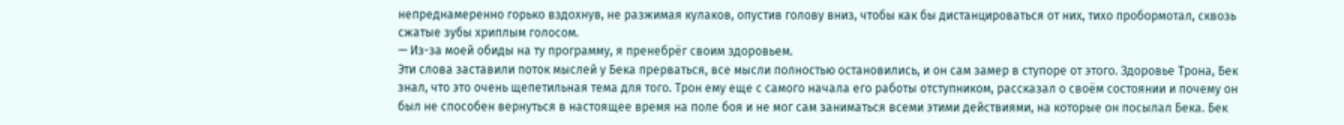непреднамеренно горько вздохнув, не разжимая кулаков, опустив голову вниз, чтобы как бы дистанцироваться от них, тихо пробормотал, сквозь сжатые зубы хриплым голосом.
— Из-за моей обиды на ту программу, я пренебрёг своим здоровьем.
Эти слова заставили поток мыслей у Бека прерваться, все мысли полностью остановились, и он сам замер в ступоре от этого. Здоровье Трона, Бек знал, что это очень щепетильная тема для того. Трон ему еще с самого начала его работы отступником, рассказал о своём состоянии и почему он был не способен вернуться в настоящее время на поле боя и не мог сам заниматься всеми этими действиями, на которые он посылал Бека. Бек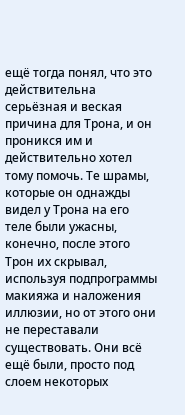ещё тогда понял, что это действительна серьёзная и веская причина для Трона, и он проникся им и действительно хотел тому помочь. Те шрамы, которые он однажды видел у Трона на его теле были ужасны, конечно, после этого Трон их скрывал, используя подпрограммы макияжа и наложения иллюзии, но от этого они не переставали существовать. Они всё ещё были, просто под слоем некоторых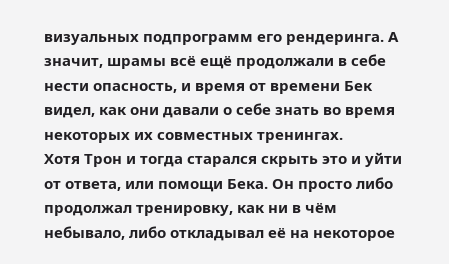визуальных подпрограмм его рендеринга. А значит, шрамы всё ещё продолжали в себе нести опасность, и время от времени Бек видел, как они давали о себе знать во время некоторых их совместных тренингах.
Хотя Трон и тогда старался скрыть это и уйти от ответа, или помощи Бека. Он просто либо продолжал тренировку, как ни в чём небывало, либо откладывал её на некоторое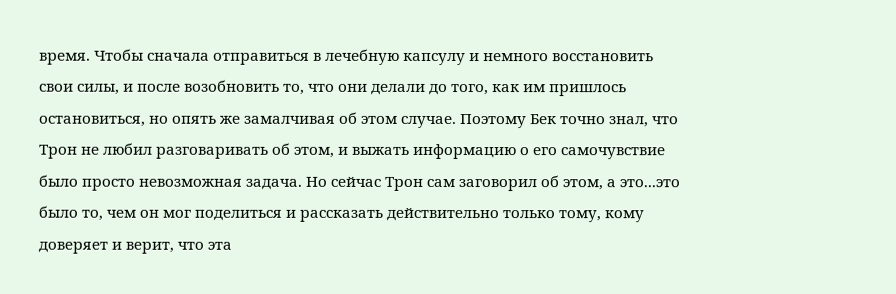время. Чтобы сначала отправиться в лечебную капсулу и немного восстановить свои силы, и после возобновить то, что они делали до того, как им пришлось остановиться, но опять же замалчивая об этом случае. Поэтому Бек точно знал, что Трон не любил разговаривать об этом, и выжать информацию о его самочувствие было просто невозможная задача. Но сейчас Трон сам заговорил об этом, а это...это было то, чем он мог поделиться и рассказать действительно только тому, кому доверяет и верит, что эта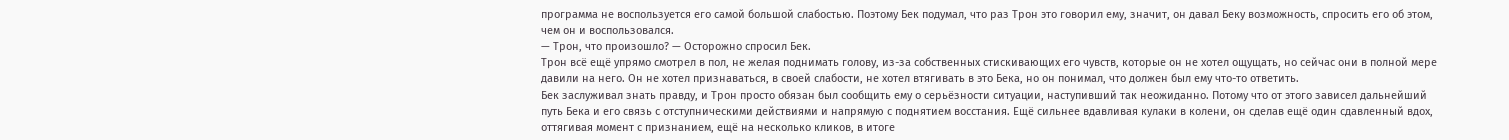программа не воспользуется его самой большой слабостью. Поэтому Бек подумал, что раз Трон это говорил ему, значит, он давал Беку возможность, спросить его об этом, чем он и воспользовался.
— Трон, что произошло? — Осторожно спросил Бек.
Трон всё ещё упрямо смотрел в пол, не желая поднимать голову, из-за собственных стискивающих его чувств, которые он не хотел ощущать, но сейчас они в полной мере давили на него. Он не хотел признаваться, в своей слабости, не хотел втягивать в это Бека, но он понимал, что должен был ему что-то ответить.
Бек заслуживал знать правду, и Трон просто обязан был сообщить ему о серьёзности ситуации, наступивший так неожиданно. Потому что от этого зависел дальнейший путь Бека и его связь с отступническими действиями и напрямую с поднятием восстания. Ещё сильнее вдавливая кулаки в колени, он сделав ещё один сдавленный вдох, оттягивая момент с признанием, ещё на несколько кликов, в итоге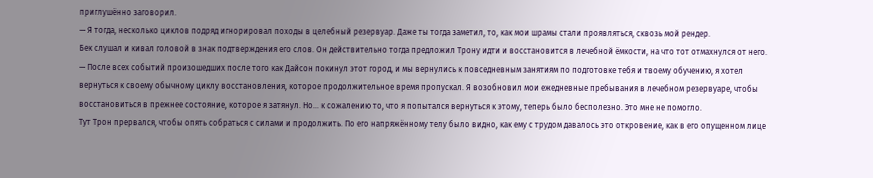приглушённо заговорил.
— Я тогда, несколько циклов подряд игнорировал походы в целебный резервуар. Даже ты тогда заметил, то, как мои шрамы стали проявляться, сквозь мой рендер.
Бек слушал и кивал головой в знак подтверждения его слов. Он действительно тогда предложил Трону идти и восстановится в лечебной ёмкости, на что тот отмахнулся от него.
— После всех событий произошедших после того как Дайсон покинул этот город, и мы вернулись к повседневным занятиям по подготовке тебя и твоему обучению, я хотел вернуться к своему обычному циклу восстановления, которое продолжительное время пропускал. Я возобновил мои ежедневные пребывания в лечебном резервуаре, чтобы восстановиться в прежнее состояние, которое я затянул. Но… к сожалению то, что я попытался вернуться к этому, теперь было бесполезно. Это мне не помогло.
Тут Трон прервался, чтобы опять собраться с силами и продолжить. По его напряжённому телу было видно, как ему с трудом давалось это откровение, как в его опущенном лице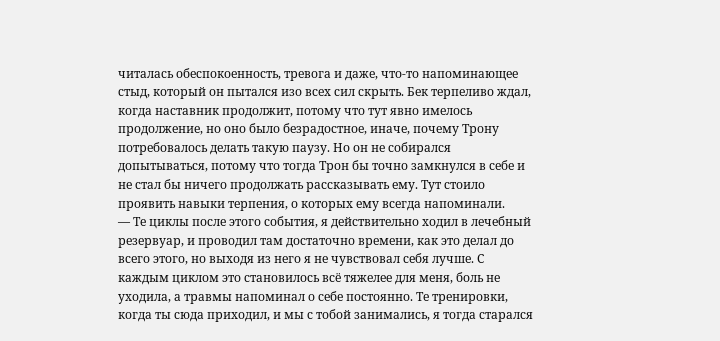читалась обеспокоенность, тревога и даже, что-то напоминающее стыд, который он пытался изо всех сил скрыть. Бек терпеливо ждал, когда наставник продолжит, потому что тут явно имелось продолжение, но оно было безрадостное, иначе, почему Трону потребовалось делать такую паузу. Но он не собирался допытываться, потому что тогда Трон бы точно замкнулся в себе и не стал бы ничего продолжать рассказывать ему. Тут стоило проявить навыки терпения, о которых ему всегда напоминали.
— Те циклы после этого события, я действительно ходил в лечебный резервуар, и проводил там достаточно времени, как это делал до всего этого, но выходя из него я не чувствовал себя лучше. С каждым циклом это становилось всё тяжелее для меня, боль не уходила, а травмы напоминал о себе постоянно. Те тренировки, когда ты сюда приходил, и мы с тобой занимались, я тогда старался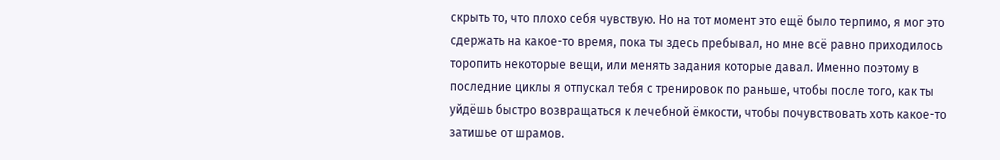скрыть то, что плохо себя чувствую. Но на тот момент это ещё было терпимо, я мог это сдержать на какое-то время, пока ты здесь пребывал, но мне всё равно приходилось торопить некоторые вещи, или менять задания которые давал. Именно поэтому в последние циклы я отпускал тебя с тренировок по раньше, чтобы после того, как ты уйдёшь быстро возвращаться к лечебной ёмкости, чтобы почувствовать хоть какое-то затишье от шрамов.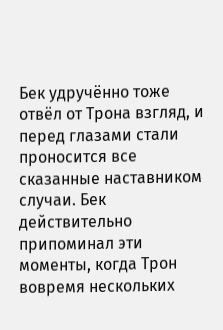Бек удручённо тоже отвёл от Трона взгляд, и перед глазами стали проносится все сказанные наставником случаи. Бек действительно припоминал эти моменты, когда Трон вовремя нескольких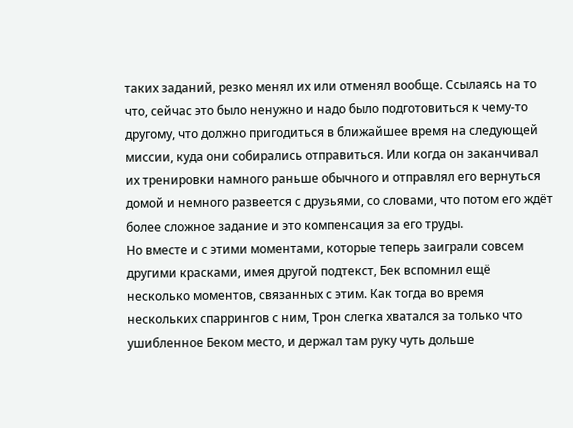таких заданий, резко менял их или отменял вообще. Ссылаясь на то что, сейчас это было ненужно и надо было подготовиться к чему-то другому, что должно пригодиться в ближайшее время на следующей миссии, куда они собирались отправиться. Или когда он заканчивал их тренировки намного раньше обычного и отправлял его вернуться домой и немного развеется с друзьями, со словами, что потом его ждёт более сложное задание и это компенсация за его труды.
Но вместе и с этими моментами, которые теперь заиграли совсем другими красками, имея другой подтекст, Бек вспомнил ещё несколько моментов, связанных с этим. Как тогда во время нескольких спаррингов с ним, Трон слегка хватался за только что ушибленное Беком место, и держал там руку чуть дольше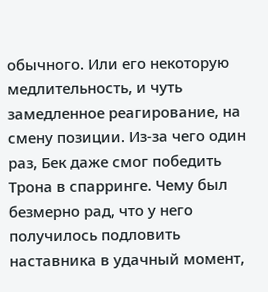обычного. Или его некоторую медлительность, и чуть замедленное реагирование, на смену позиции. Из-за чего один раз, Бек даже смог победить Трона в спарринге. Чему был безмерно рад, что у него получилось подловить наставника в удачный момент,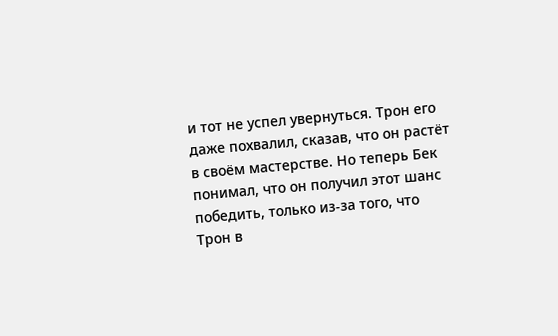и тот не успел увернуться. Трон его даже похвалил, сказав, что он растёт в своём мастерстве. Но теперь Бек понимал, что он получил этот шанс победить, только из-за того, что Трон в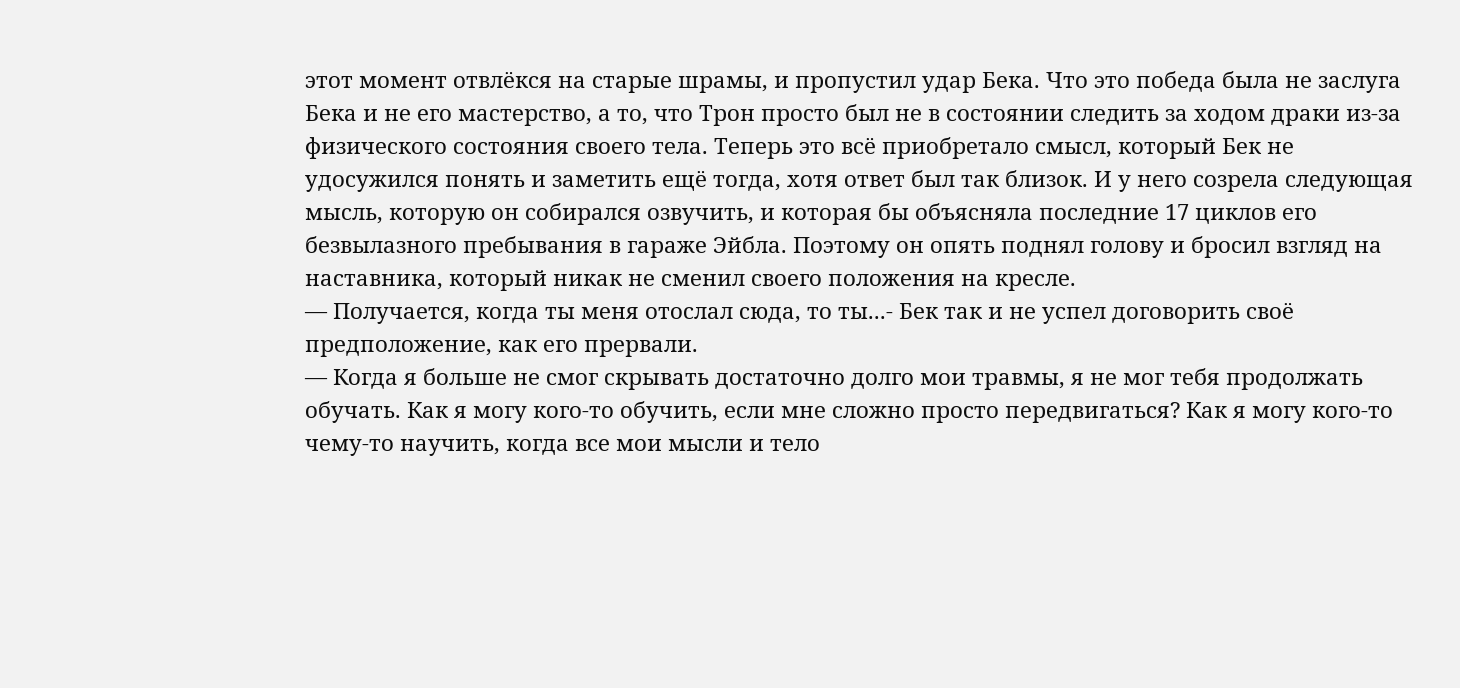этот момент отвлёкся на старые шрамы, и пропустил удар Бека. Что это победа была не заслуга Бека и не его мастерство, а то, что Трон просто был не в состоянии следить за ходом драки из-за физического состояния своего тела. Теперь это всё приобретало смысл, который Бек не удосужился понять и заметить ещё тогда, хотя ответ был так близок. И у него созрела следующая мысль, которую он собирался озвучить, и которая бы объясняла последние 17 циклов его безвылазного пребывания в гараже Эйбла. Поэтому он опять поднял голову и бросил взгляд на наставника, который никак не сменил своего положения на кресле.
— Получается, когда ты меня отослал сюда, то ты...- Бек так и не успел договорить своё предположение, как его прервали.
— Когда я больше не смог скрывать достаточно долго мои травмы, я не мог тебя продолжать обучать. Как я могу кого-то обучить, если мне сложно просто передвигаться? Как я могу кого-то чему-то научить, когда все мои мысли и тело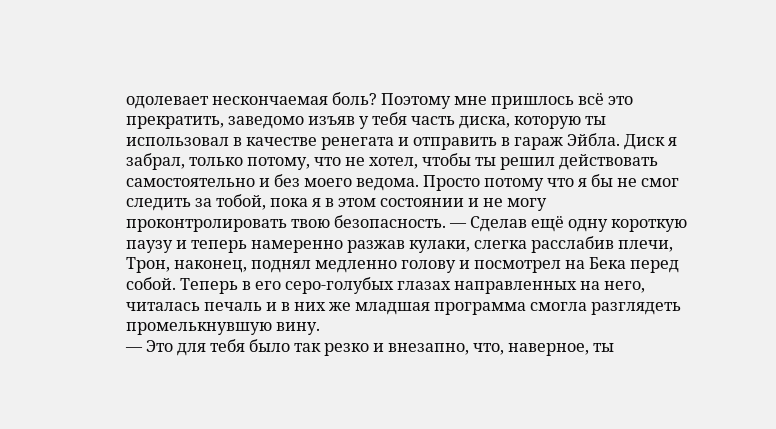одолевает нескончаемая боль? Поэтому мне пришлось всё это прекратить, заведомо изъяв у тебя часть диска, которую ты использовал в качестве ренегата и отправить в гараж Эйбла. Диск я забрал, только потому, что не хотел, чтобы ты решил действовать самостоятельно и без моего ведома. Просто потому что я бы не смог следить за тобой, пока я в этом состоянии и не могу проконтролировать твою безопасность. — Сделав ещё одну короткую паузу и теперь намеренно разжав кулаки, слегка расслабив плечи, Трон, наконец, поднял медленно голову и посмотрел на Бека перед собой. Теперь в его серо-голубых глазах направленных на него, читалась печаль и в них же младшая программа смогла разглядеть промелькнувшую вину.
— Это для тебя было так резко и внезапно, что, наверное, ты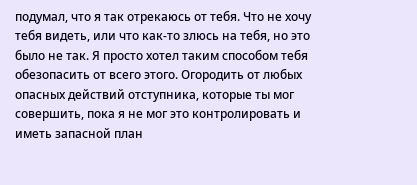подумал, что я так отрекаюсь от тебя. Что не хочу тебя видеть, или что как-то злюсь на тебя, но это было не так. Я просто хотел таким способом тебя обезопасить от всего этого. Огородить от любых опасных действий отступника, которые ты мог совершить, пока я не мог это контролировать и иметь запасной план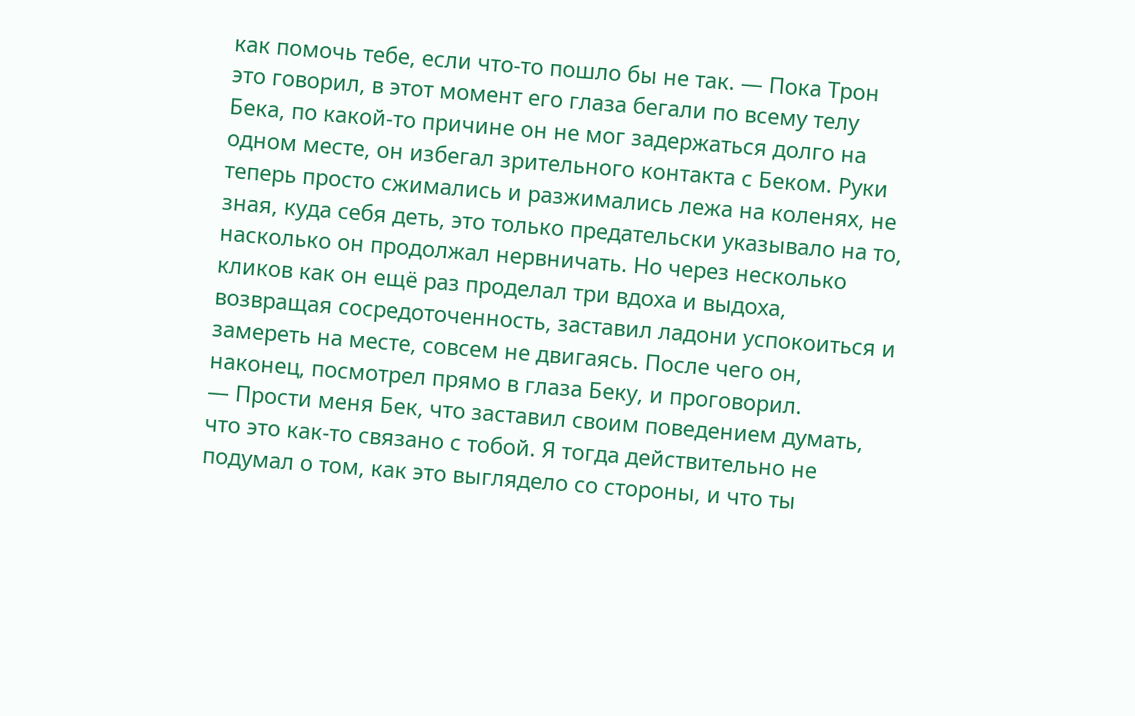как помочь тебе, если что-то пошло бы не так. — Пока Трон это говорил, в этот момент его глаза бегали по всему телу Бека, по какой-то причине он не мог задержаться долго на одном месте, он избегал зрительного контакта с Беком. Руки теперь просто сжимались и разжимались лежа на коленях, не зная, куда себя деть, это только предательски указывало на то, насколько он продолжал нервничать. Но через несколько кликов как он ещё раз проделал три вдоха и выдоха, возвращая сосредоточенность, заставил ладони успокоиться и замереть на месте, совсем не двигаясь. После чего он, наконец, посмотрел прямо в глаза Беку, и проговорил.
— Прости меня Бек, что заставил своим поведением думать, что это как-то связано с тобой. Я тогда действительно не подумал о том, как это выглядело со стороны, и что ты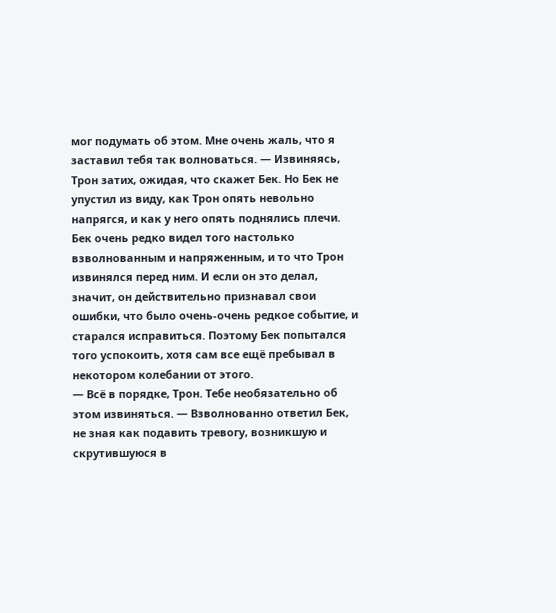мог подумать об этом. Мне очень жаль, что я заставил тебя так волноваться. — Извиняясь, Трон затих, ожидая, что скажет Бек. Но Бек не упустил из виду, как Трон опять невольно напрягся, и как у него опять поднялись плечи.
Бек очень редко видел того настолько взволнованным и напряженным, и то что Трон извинялся перед ним. И если он это делал, значит, он действительно признавал свои ошибки, что было очень-очень редкое событие, и старался исправиться. Поэтому Бек попытался того успокоить, хотя сам все ещё пребывал в некотором колебании от этого.
— Всё в порядке, Трон. Тебе необязательно об этом извиняться. — Взволнованно ответил Бек, не зная как подавить тревогу, возникшую и скрутившуюся в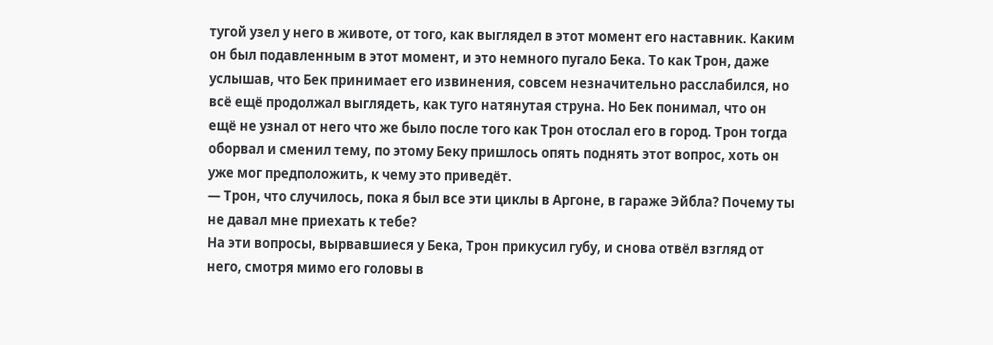тугой узел у него в животе, от того, как выглядел в этот момент его наставник. Каким он был подавленным в этот момент, и это немного пугало Бека. То как Трон, даже услышав, что Бек принимает его извинения, совсем незначительно расслабился, но всё ещё продолжал выглядеть, как туго натянутая струна. Но Бек понимал, что он ещё не узнал от него что же было после того как Трон отослал его в город. Трон тогда оборвал и сменил тему, по этому Беку пришлось опять поднять этот вопрос, хоть он уже мог предположить, к чему это приведёт.
— Трон, что случилось, пока я был все эти циклы в Аргоне, в гараже Эйбла? Почему ты не давал мне приехать к тебе?
На эти вопросы, вырвавшиеся у Бека, Трон прикусил губу, и снова отвёл взгляд от него, смотря мимо его головы в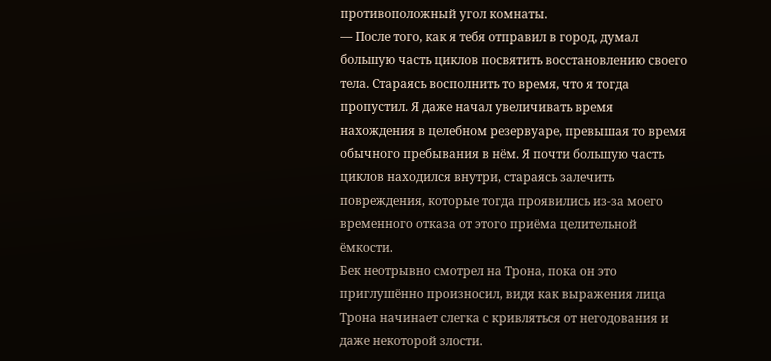противоположный угол комнаты.
— После того, как я тебя отправил в город, думал большую часть циклов посвятить восстановлению своего тела. Стараясь восполнить то время, что я тогда пропустил. Я даже начал увеличивать время нахождения в целебном резервуаре, превышая то время обычного пребывания в нём. Я почти большую часть циклов находился внутри, стараясь залечить повреждения, которые тогда проявились из-за моего временного отказа от этого приёма целительной ёмкости.
Бек неотрывно смотрел на Трона, пока он это приглушённо произносил, видя как выражения лица Трона начинает слегка с кривляться от негодования и даже некоторой злости.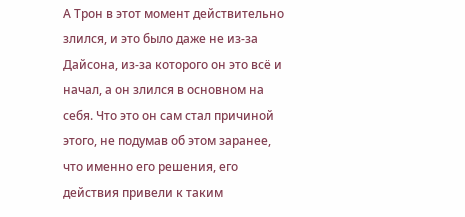А Трон в этот момент действительно злился, и это было даже не из-за Дайсона, из-за которого он это всё и начал, а он злился в основном на себя. Что это он сам стал причиной этого, не подумав об этом заранее, что именно его решения, его действия привели к таким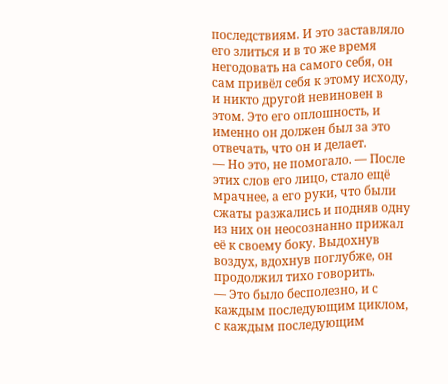последствиям. И это заставляло его злиться и в то же время негодовать на самого себя, он сам привёл себя к этому исходу, и никто другой невиновен в этом. Это его оплошность, и именно он должен был за это отвечать, что он и делает.
— Но это, не помогало. — После этих слов его лицо, стало ещё мрачнее, а его руки, что были сжаты разжались и подняв одну из них он неосознанно прижал её к своему боку. Выдохнув воздух, вдохнув поглубже, он продолжил тихо говорить.
— Это было бесполезно, и с каждым последующим циклом, с каждым последующим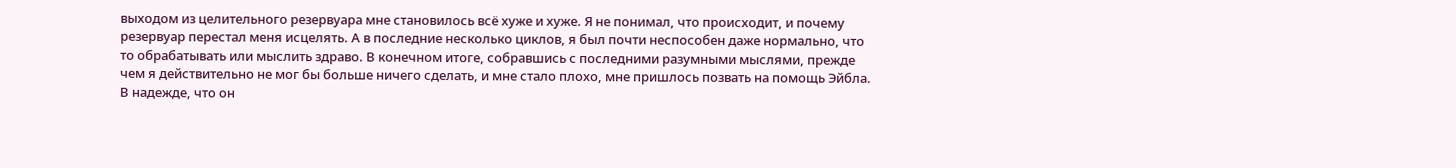выходом из целительного резервуара мне становилось всё хуже и хуже. Я не понимал, что происходит, и почему резервуар перестал меня исцелять. А в последние несколько циклов, я был почти неспособен даже нормально, что то обрабатывать или мыслить здраво. В конечном итоге, собравшись с последними разумными мыслями, прежде чем я действительно не мог бы больше ничего сделать, и мне стало плохо, мне пришлось позвать на помощь Эйбла. В надежде, что он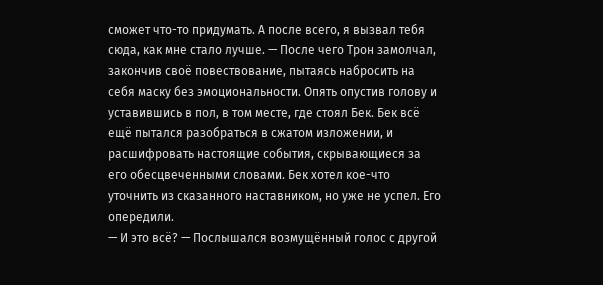сможет что-то придумать. А после всего, я вызвал тебя сюда, как мне стало лучше. — После чего Трон замолчал, закончив своё повествование, пытаясь набросить на себя маску без эмоциональности. Опять опустив голову и уставившись в пол, в том месте, где стоял Бек. Бек всё ещё пытался разобраться в сжатом изложении, и расшифровать настоящие события, скрывающиеся за его обесцвеченными словами. Бек хотел кое-что уточнить из сказанного наставником, но уже не успел. Его опередили.
— И это всё? — Послышался возмущённый голос с другой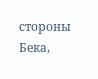стороны Бека,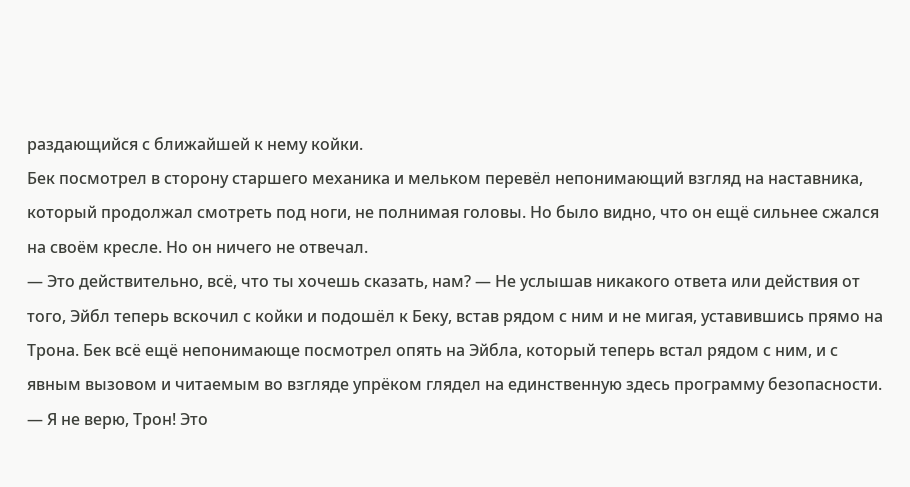раздающийся с ближайшей к нему койки.
Бек посмотрел в сторону старшего механика и мельком перевёл непонимающий взгляд на наставника, который продолжал смотреть под ноги, не полнимая головы. Но было видно, что он ещё сильнее сжался на своём кресле. Но он ничего не отвечал.
— Это действительно, всё, что ты хочешь сказать, нам? — Не услышав никакого ответа или действия от того, Эйбл теперь вскочил с койки и подошёл к Беку, встав рядом с ним и не мигая, уставившись прямо на Трона. Бек всё ещё непонимающе посмотрел опять на Эйбла, который теперь встал рядом с ним, и с явным вызовом и читаемым во взгляде упрёком глядел на единственную здесь программу безопасности.
— Я не верю, Трон! Это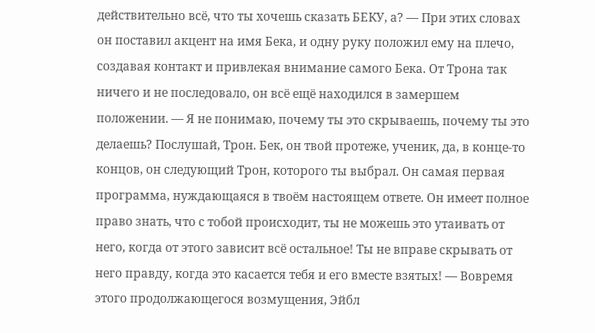действительно всё, что ты хочешь сказать БЕКУ, а? — При этих словах он поставил акцент на имя Бека, и одну руку положил ему на плечо, создавая контакт и привлекая внимание самого Бека. От Трона так ничего и не последовало, он всё ещё находился в замершем положении. — Я не понимаю, почему ты это скрываешь, почему ты это делаешь? Послушай, Трон. Бек, он твой протеже, ученик, да, в конце-то концов, он следующий Трон, которого ты выбрал. Он самая первая программа, нуждающаяся в твоём настоящем ответе. Он имеет полное право знать, что с тобой происходит, ты не можешь это утаивать от него, когда от этого зависит всё остальное! Ты не вправе скрывать от него правду, когда это касается тебя и его вместе взятых! — Вовремя этого продолжающегося возмущения, Эйбл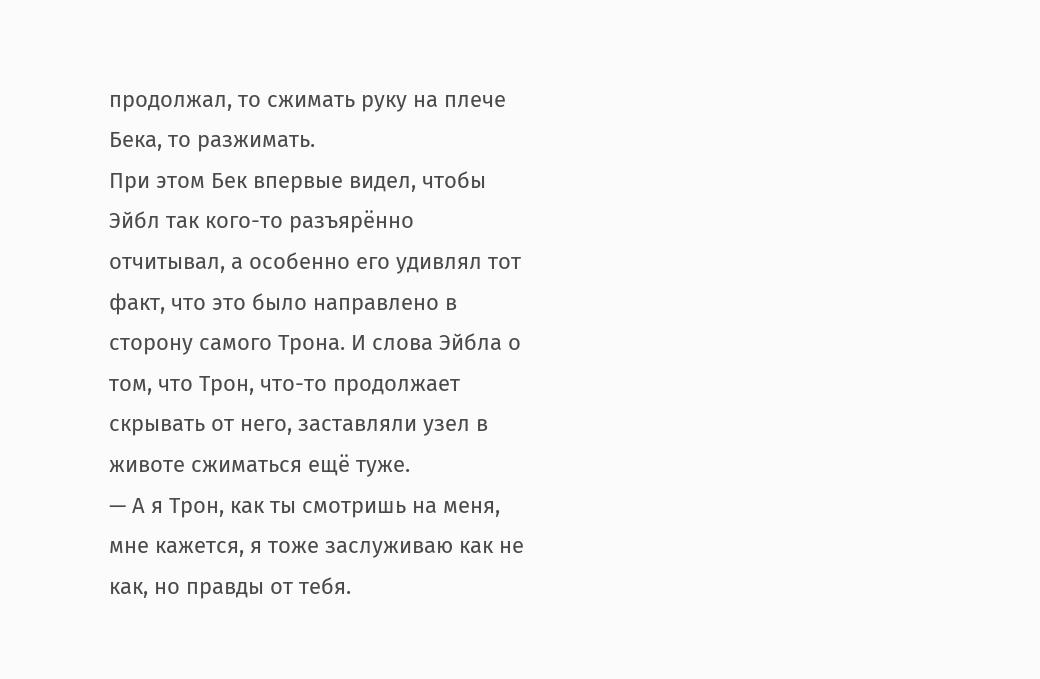продолжал, то сжимать руку на плече Бека, то разжимать.
При этом Бек впервые видел, чтобы Эйбл так кого-то разъярённо отчитывал, а особенно его удивлял тот факт, что это было направлено в сторону самого Трона. И слова Эйбла о том, что Трон, что-то продолжает скрывать от него, заставляли узел в животе сжиматься ещё туже.
— А я Трон, как ты смотришь на меня, мне кажется, я тоже заслуживаю как не как, но правды от тебя.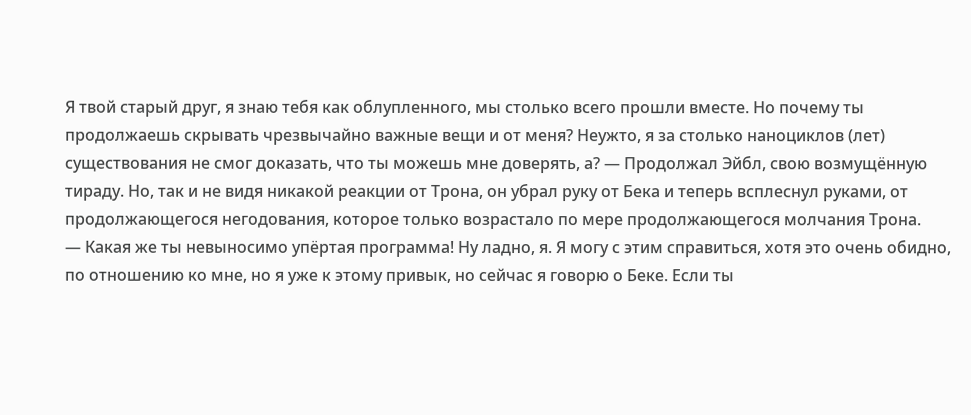Я твой старый друг, я знаю тебя как облупленного, мы столько всего прошли вместе. Но почему ты продолжаешь скрывать чрезвычайно важные вещи и от меня? Неужто, я за столько наноциклов (лет) существования не смог доказать, что ты можешь мне доверять, а? — Продолжал Эйбл, свою возмущённую тираду. Но, так и не видя никакой реакции от Трона, он убрал руку от Бека и теперь всплеснул руками, от продолжающегося негодования, которое только возрастало по мере продолжающегося молчания Трона.
— Какая же ты невыносимо упёртая программа! Ну ладно, я. Я могу с этим справиться, хотя это очень обидно, по отношению ко мне, но я уже к этому привык, но сейчас я говорю о Беке. Если ты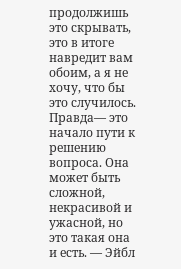продолжишь это скрывать, это в итоге навредит вам обоим, а я не хочу, что бы это случилось. Правда— это начало пути к решению вопроса. Она может быть сложной, некрасивой и ужасной, но это такая она и есть. — Эйбл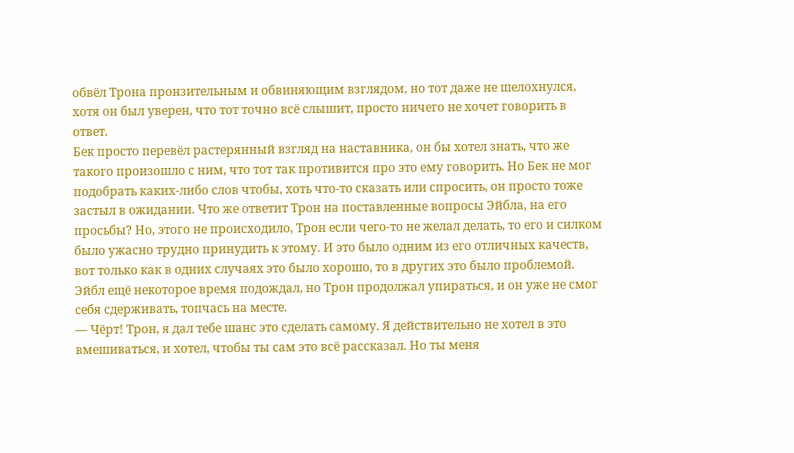обвёл Трона пронзительным и обвиняющим взглядом, но тот даже не шелохнулся, хотя он был уверен, что тот точно всё слышит, просто ничего не хочет говорить в ответ.
Бек просто перевёл растерянный взгляд на наставника, он бы хотел знать, что же такого произошло с ним, что тот так противится про это ему говорить. Но Бек не мог подобрать каких-либо слов чтобы, хоть что-то сказать или спросить, он просто тоже застыл в ожидании. Что же ответит Трон на поставленные вопросы Эйбла, на его просьбы? Но, этого не происходило, Трон если чего-то не желал делать, то его и силком было ужасно трудно принудить к этому. И это было одним из его отличных качеств, вот только как в одних случаях это было хорошо, то в других это было проблемой.
Эйбл ещё некоторое время подождал, но Трон продолжал упираться, и он уже не смог себя сдерживать, топчась на месте.
— Чёрт! Трон, я дал тебе шанс это сделать самому. Я действительно не хотел в это вмешиваться, и хотел, чтобы ты сам это всё рассказал. Но ты меня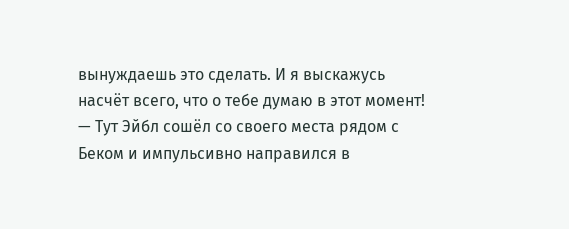вынуждаешь это сделать. И я выскажусь насчёт всего, что о тебе думаю в этот момент! — Тут Эйбл сошёл со своего места рядом с Беком и импульсивно направился в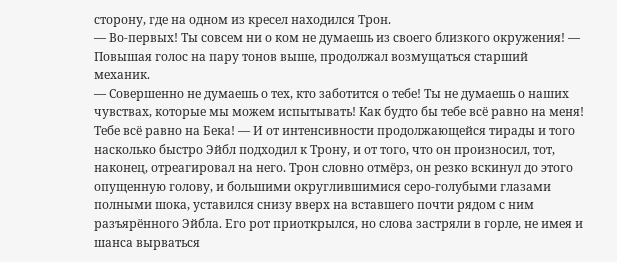сторону, где на одном из кресел находился Трон.
— Во-первых! Ты совсем ни о ком не думаешь из своего близкого окружения! — Повышая голос на пару тонов выше, продолжал возмущаться старший механик.
— Совершенно не думаешь о тех, кто заботится о тебе! Ты не думаешь о наших чувствах, которые мы можем испытывать! Как будто бы тебе всё равно на меня! Тебе всё равно на Бека! — И от интенсивности продолжающейся тирады и того насколько быстро Эйбл подходил к Трону, и от того, что он произносил, тот, наконец, отреагировал на него. Трон словно отмёрз, он резко вскинул до этого опущенную голову, и большими округлившимися серо-голубыми глазами полными шока, уставился снизу вверх на вставшего почти рядом с ним разъярённого Эйбла. Его рот приоткрылся, но слова застряли в горле, не имея и шанса вырваться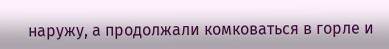наружу, а продолжали комковаться в горле и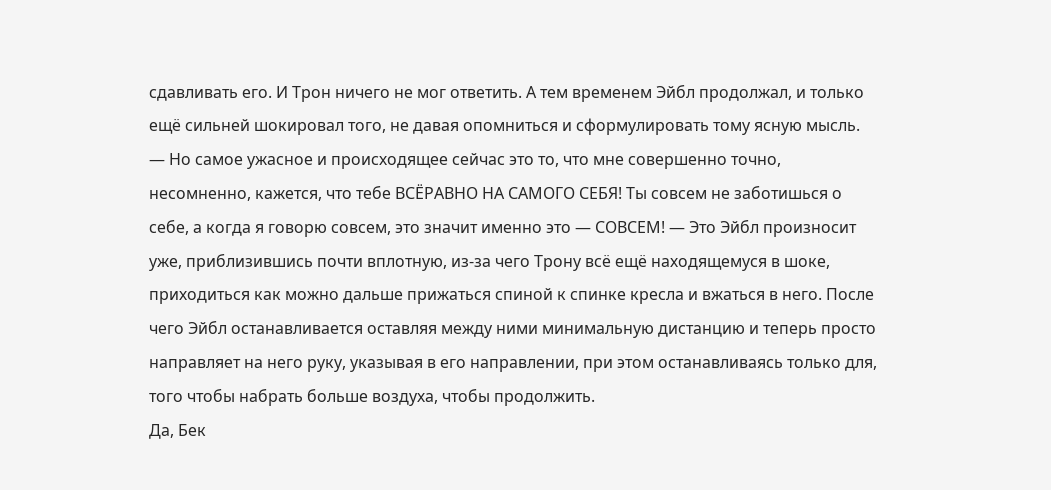сдавливать его. И Трон ничего не мог ответить. А тем временем Эйбл продолжал, и только ещё сильней шокировал того, не давая опомниться и сформулировать тому ясную мысль.
— Но самое ужасное и происходящее сейчас это то, что мне совершенно точно, несомненно, кажется, что тебе ВСЁРАВНО НА САМОГО СЕБЯ! Ты совсем не заботишься о себе, а когда я говорю совсем, это значит именно это — СОВСЕМ! — Это Эйбл произносит уже, приблизившись почти вплотную, из-за чего Трону всё ещё находящемуся в шоке, приходиться как можно дальше прижаться спиной к спинке кресла и вжаться в него. После чего Эйбл останавливается оставляя между ними минимальную дистанцию и теперь просто направляет на него руку, указывая в его направлении, при этом останавливаясь только для, того чтобы набрать больше воздуха, чтобы продолжить.
Да, Бек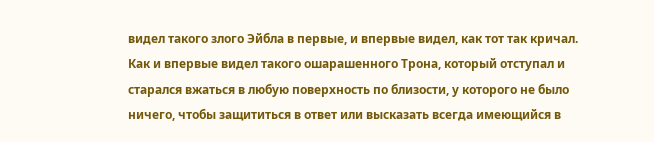видел такого злого Эйбла в первые, и впервые видел, как тот так кричал. Как и впервые видел такого ошарашенного Трона, который отступал и старался вжаться в любую поверхность по близости, у которого не было ничего, чтобы защититься в ответ или высказать всегда имеющийся в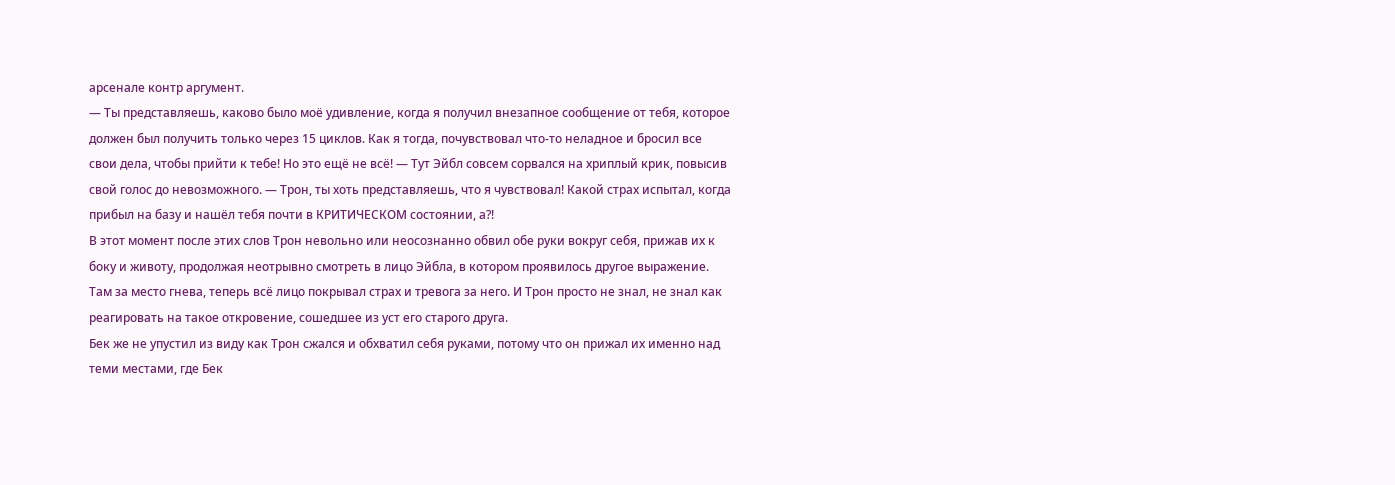арсенале контр аргумент.
— Ты представляешь, каково было моё удивление, когда я получил внезапное сообщение от тебя, которое должен был получить только через 15 циклов. Как я тогда, почувствовал что-то неладное и бросил все свои дела, чтобы прийти к тебе! Но это ещё не всё! — Тут Эйбл совсем сорвался на хриплый крик, повысив свой голос до невозможного. — Трон, ты хоть представляешь, что я чувствовал! Какой страх испытал, когда прибыл на базу и нашёл тебя почти в КРИТИЧЕСКОМ состоянии, а?!
В этот момент после этих слов Трон невольно или неосознанно обвил обе руки вокруг себя, прижав их к боку и животу, продолжая неотрывно смотреть в лицо Эйбла, в котором проявилось другое выражение. Там за место гнева, теперь всё лицо покрывал страх и тревога за него. И Трон просто не знал, не знал как реагировать на такое откровение, сошедшее из уст его старого друга.
Бек же не упустил из виду как Трон сжался и обхватил себя руками, потому что он прижал их именно над теми местами, где Бек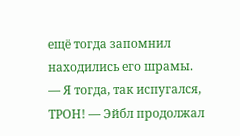ещё тогда запомнил находились его шрамы.
— Я тогда, так испугался, ТРОН! — Эйбл продолжал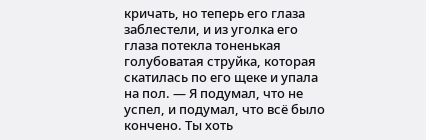кричать, но теперь его глаза заблестели, и из уголка его глаза потекла тоненькая голубоватая струйка, которая скатилась по его щеке и упала на пол. — Я подумал, что не успел, и подумал, что всё было кончено. Ты хоть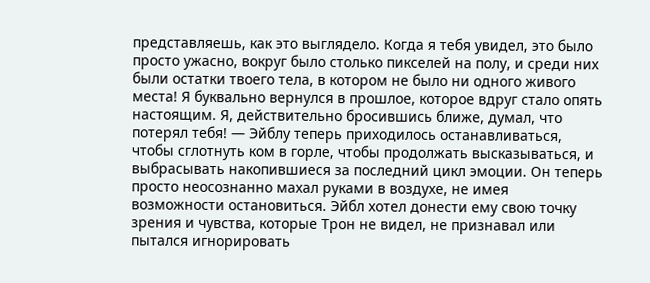представляешь, как это выглядело. Когда я тебя увидел, это было просто ужасно, вокруг было столько пикселей на полу, и среди них были остатки твоего тела, в котором не было ни одного живого места! Я буквально вернулся в прошлое, которое вдруг стало опять настоящим. Я, действительно бросившись ближе, думал, что потерял тебя! — Эйблу теперь приходилось останавливаться, чтобы сглотнуть ком в горле, чтобы продолжать высказываться, и выбрасывать накопившиеся за последний цикл эмоции. Он теперь просто неосознанно махал руками в воздухе, не имея возможности остановиться. Эйбл хотел донести ему свою точку зрения и чувства, которые Трон не видел, не признавал или пытался игнорировать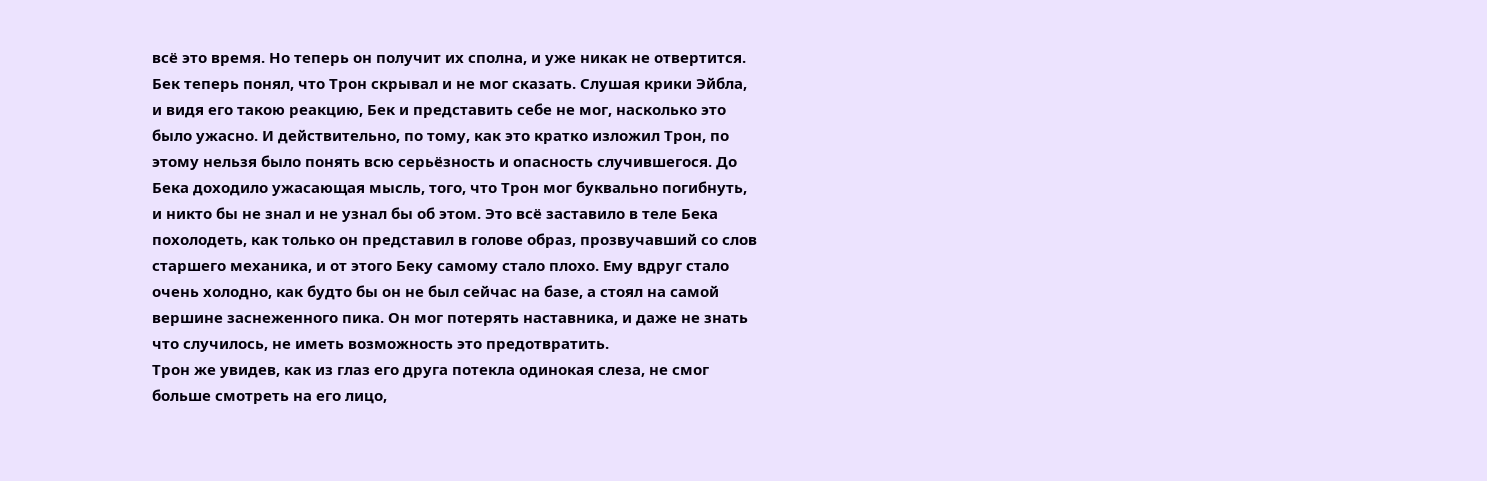всё это время. Но теперь он получит их сполна, и уже никак не отвертится.
Бек теперь понял, что Трон скрывал и не мог сказать. Слушая крики Эйбла, и видя его такою реакцию, Бек и представить себе не мог, насколько это было ужасно. И действительно, по тому, как это кратко изложил Трон, по этому нельзя было понять всю серьёзность и опасность случившегося. До Бека доходило ужасающая мысль, того, что Трон мог буквально погибнуть, и никто бы не знал и не узнал бы об этом. Это всё заставило в теле Бека похолодеть, как только он представил в голове образ, прозвучавший со слов старшего механика, и от этого Беку самому стало плохо. Ему вдруг стало очень холодно, как будто бы он не был сейчас на базе, а стоял на самой вершине заснеженного пика. Он мог потерять наставника, и даже не знать что случилось, не иметь возможность это предотвратить.
Трон же увидев, как из глаз его друга потекла одинокая слеза, не смог больше смотреть на его лицо,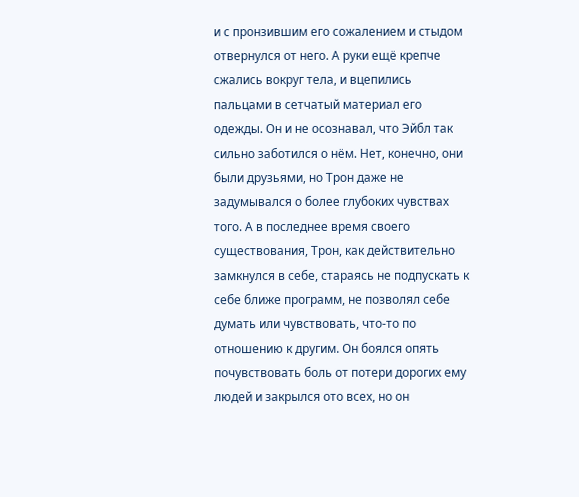и с пронзившим его сожалением и стыдом отвернулся от него. А руки ещё крепче сжались вокруг тела, и вцепились пальцами в сетчатый материал его одежды. Он и не осознавал, что Эйбл так сильно заботился о нём. Нет, конечно, они были друзьями, но Трон даже не задумывался о более глубоких чувствах того. А в последнее время своего существования, Трон, как действительно замкнулся в себе, стараясь не подпускать к себе ближе программ, не позволял себе думать или чувствовать, что-то по отношению к другим. Он боялся опять почувствовать боль от потери дорогих ему людей и закрылся ото всех, но он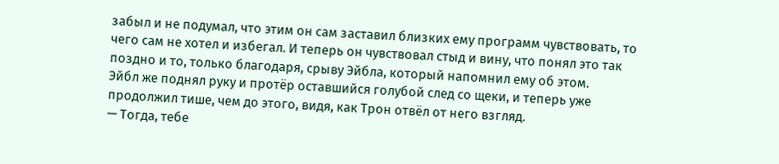забыл и не подумал, что этим он сам заставил близких ему программ чувствовать, то чего сам не хотел и избегал. И теперь он чувствовал стыд и вину, что понял это так поздно и то, только благодаря, срыву Эйбла, который напомнил ему об этом.
Эйбл же поднял руку и протёр оставшийся голубой след со щеки, и теперь уже продолжил тише, чем до этого, видя, как Трон отвёл от него взгляд.
— Тогда, тебе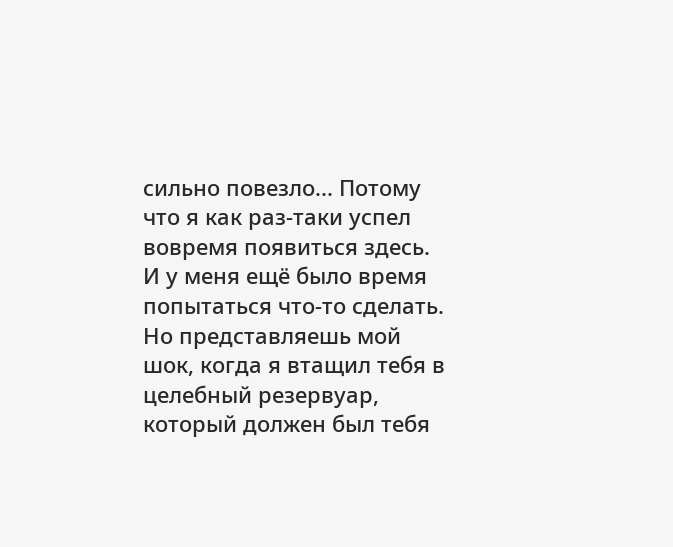сильно повезло... Потому что я как раз-таки успел вовремя появиться здесь. И у меня ещё было время попытаться что-то сделать. Но представляешь мой шок, когда я втащил тебя в целебный резервуар, который должен был тебя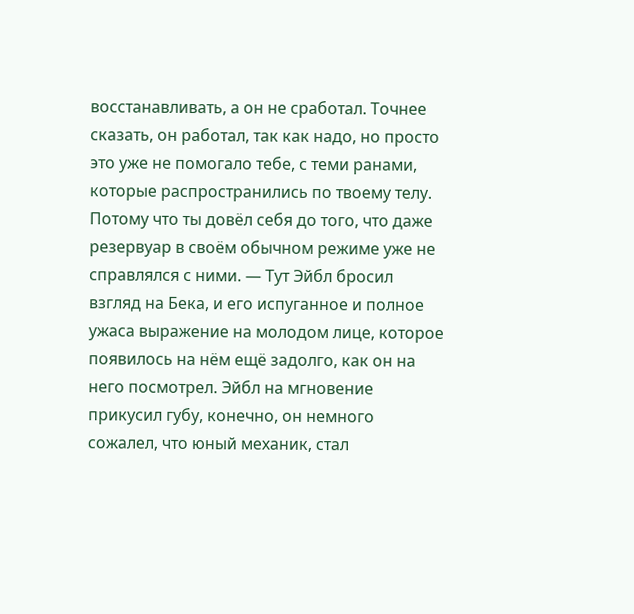восстанавливать, а он не сработал. Точнее сказать, он работал, так как надо, но просто это уже не помогало тебе, с теми ранами, которые распространились по твоему телу. Потому что ты довёл себя до того, что даже резервуар в своём обычном режиме уже не справлялся с ними. — Тут Эйбл бросил взгляд на Бека, и его испуганное и полное ужаса выражение на молодом лице, которое появилось на нём ещё задолго, как он на него посмотрел. Эйбл на мгновение прикусил губу, конечно, он немного сожалел, что юный механик, стал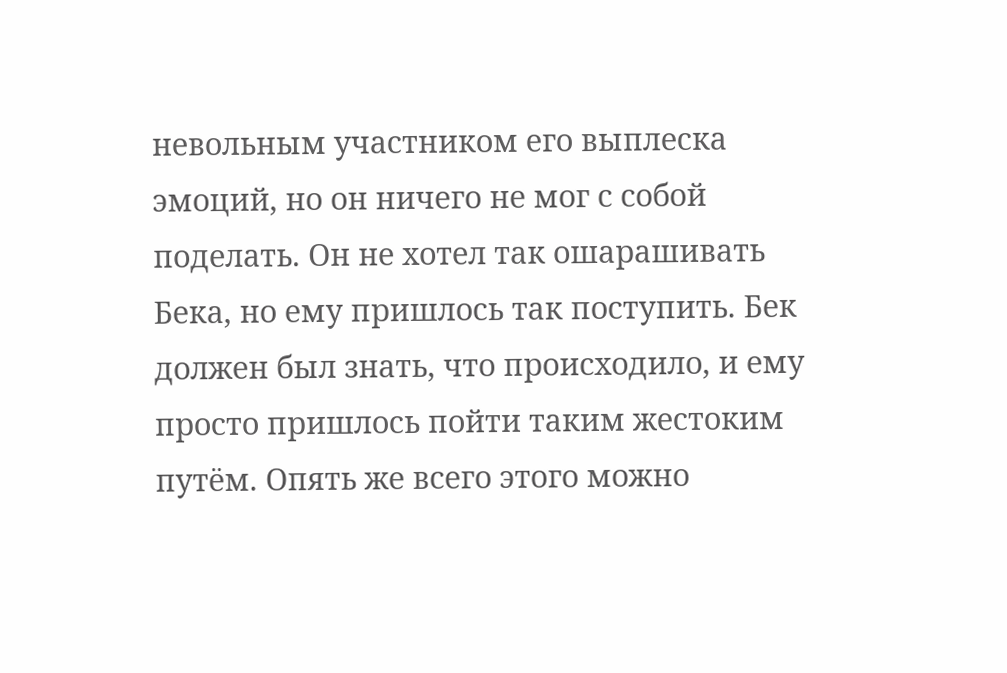невольным участником его выплеска эмоций, но он ничего не мог с собой поделать. Он не хотел так ошарашивать Бека, но ему пришлось так поступить. Бек должен был знать, что происходило, и ему просто пришлось пойти таким жестоким путём. Опять же всего этого можно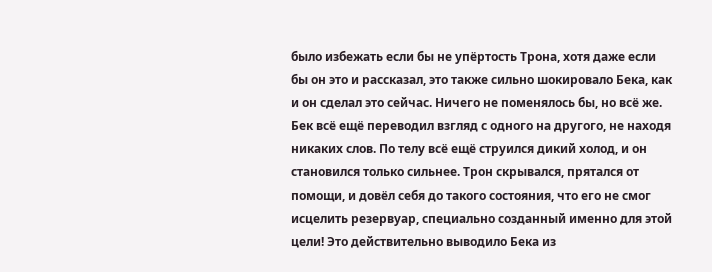было избежать если бы не упёртость Трона, хотя даже если бы он это и рассказал, это также сильно шокировало Бека, как и он сделал это сейчас. Ничего не поменялось бы, но всё же.
Бек всё ещё переводил взгляд с одного на другого, не находя никаких слов. По телу всё ещё струился дикий холод, и он становился только сильнее. Трон скрывался, прятался от помощи, и довёл себя до такого состояния, что его не смог исцелить резервуар, специально созданный именно для этой цели! Это действительно выводило Бека из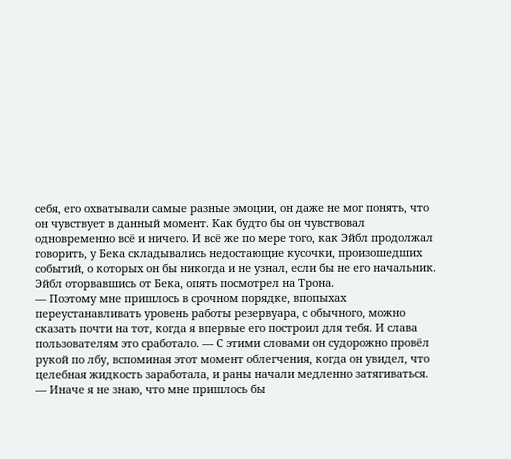себя, его охватывали самые разные эмоции, он даже не мог понять, что он чувствует в данный момент. Как будто бы он чувствовал одновременно всё и ничего. И всё же по мере того, как Эйбл продолжал говорить, у Бека складывались недостающие кусочки, произошедших событий, о которых он бы никогда и не узнал, если бы не его начальник.
Эйбл оторвавшись от Бека, опять посмотрел на Трона.
— Поэтому мне пришлось в срочном порядке, впопыхах переустанавливать уровень работы резервуара, с обычного, можно сказать почти на тот, когда я впервые его построил для тебя. И слава пользователям это сработало. — С этими словами он судорожно провёл рукой по лбу, вспоминая этот момент облегчения, когда он увидел, что целебная жидкость заработала, и раны начали медленно затягиваться. — Иначе я не знаю, что мне пришлось бы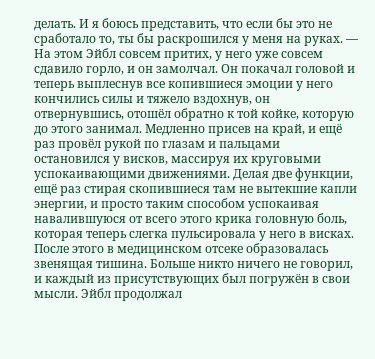делать. И я боюсь представить, что если бы это не сработало то, ты бы раскрошился у меня на руках. — На этом Эйбл совсем притих, у него уже совсем сдавило горло, и он замолчал. Он покачал головой и теперь выплеснув все копившиеся эмоции у него кончились силы и тяжело вздохнув, он отвернувшись, отошёл обратно к той койке, которую до этого занимал. Медленно присев на край, и ещё раз провёл рукой по глазам и пальцами остановился у висков, массируя их круговыми успокаивающими движениями. Делая две функции, ещё раз стирая скопившиеся там не вытекшие капли энергии, и просто таким способом успокаивая навалившуюся от всего этого крика головную боль, которая теперь слегка пульсировала у него в висках.
После этого в медицинском отсеке образовалась звенящая тишина. Больше никто ничего не говорил, и каждый из присутствующих был погружён в свои мысли. Эйбл продолжал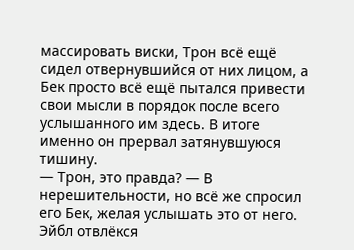массировать виски, Трон всё ещё сидел отвернувшийся от них лицом, а Бек просто всё ещё пытался привести свои мысли в порядок после всего услышанного им здесь. В итоге именно он прервал затянувшуюся тишину.
— Трон, это правда? — В нерешительности, но всё же спросил его Бек, желая услышать это от него.
Эйбл отвлёкся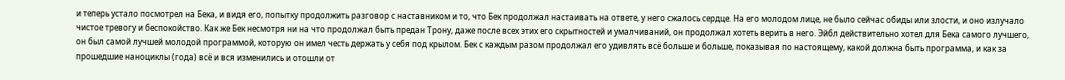и теперь устало посмотрел на Бека, и видя его, попытку продолжить разговор с наставником и то, что Бек продолжал настаивать на ответе, у него сжалось сердце. На его молодом лице, не было сейчас обиды или злости, и оно излучало чистое тревогу и беспокойство. Как же Бек несмотря ни на что продолжал быть предан Трону, даже после всех этих его скрытностей и умалчиваний, он продолжал хотеть верить в него. Эйбл действительно хотел для Бека самого лучшего, он был самой лучшей молодой программой, которую он имел честь держать у себя под крылом. Бек с каждым разом продолжал его удивлять всё больше и больше, показывая по настоящему, какой должна быть программа, и как за прошедшие наноциклы (года) всё и вся изменились и отошли от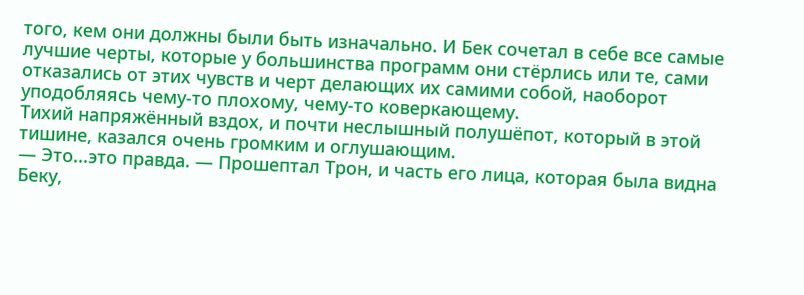того, кем они должны были быть изначально. И Бек сочетал в себе все самые лучшие черты, которые у большинства программ они стёрлись или те, сами отказались от этих чувств и черт делающих их самими собой, наоборот уподобляясь чему-то плохому, чему-то коверкающему.
Тихий напряжённый вздох, и почти неслышный полушёпот, который в этой тишине, казался очень громким и оглушающим.
— Это...это правда. — Прошептал Трон, и часть его лица, которая была видна Беку,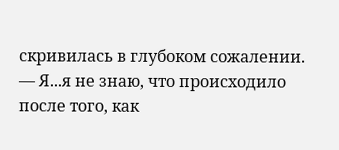скривилась в глубоком сожалении. — Я...я не знаю, что происходило после того, как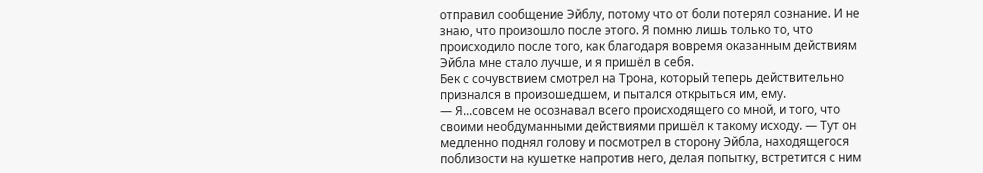отправил сообщение Эйблу, потому что от боли потерял сознание. И не знаю, что произошло после этого. Я помню лишь только то, что происходило после того, как благодаря вовремя оказанным действиям Эйбла мне стало лучше, и я пришёл в себя.
Бек с сочувствием смотрел на Трона, который теперь действительно признался в произошедшем, и пытался открыться им, ему.
— Я...совсем не осознавал всего происходящего со мной, и того, что своими необдуманными действиями пришёл к такому исходу. — Тут он медленно поднял голову и посмотрел в сторону Эйбла, находящегося поблизости на кушетке напротив него, делая попытку, встретится с ним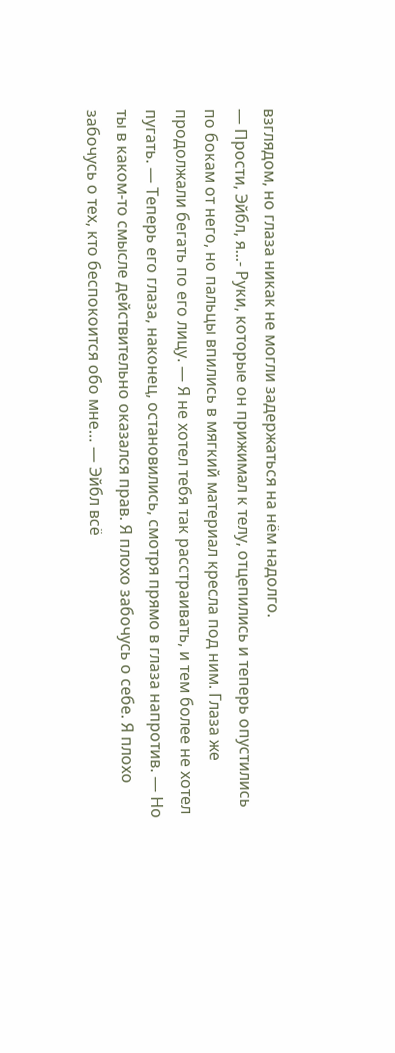взглядом, но глаза никак не могли задержаться на нём надолго.
— Прости, Эйбл, я...- Руки, которые он прижимал к телу, отцепились и теперь опустились по бокам от него, но пальцы впились в мягкий материал кресла под ним. Глаза же продолжали бегать по его лицу. — Я не хотел тебя так расстраивать, и тем более не хотел пугать. — Теперь его глаза, наконец, остановились, смотря прямо в глаза напротив. — Но ты в каком-то смысле действительно оказался прав. Я плохо забочусь о себе. Я плохо забочусь о тех, кто беспокоится обо мне… — Эйбл всё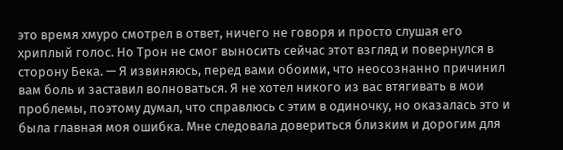это время хмуро смотрел в ответ, ничего не говоря и просто слушая его хриплый голос. Но Трон не смог выносить сейчас этот взгляд и повернулся в сторону Бека. — Я извиняюсь, перед вами обоими, что неосознанно причинил вам боль и заставил волноваться. Я не хотел никого из вас втягивать в мои проблемы, поэтому думал, что справлюсь с этим в одиночку, но оказалась это и была главная моя ошибка. Мне следовала довериться близким и дорогим для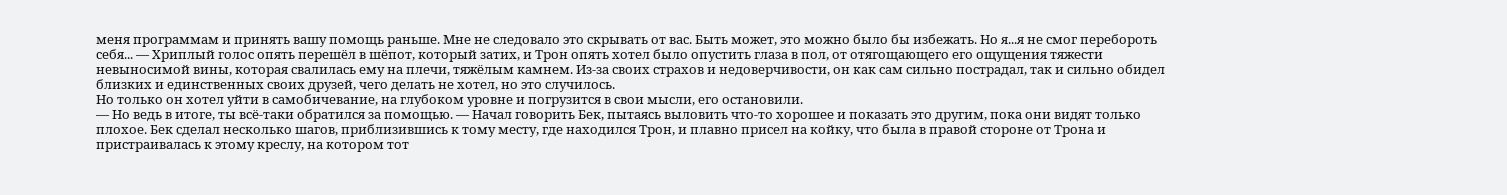меня программам и принять вашу помощь раньше. Мне не следовало это скрывать от вас. Быть может, это можно было бы избежать. Но я...я не смог перебороть себя... — Хриплый голос опять перешёл в шёпот, который затих, и Трон опять хотел было опустить глаза в пол, от отягощающего его ощущения тяжести невыносимой вины, которая свалилась ему на плечи, тяжёлым камнем. Из-за своих страхов и недоверчивости, он как сам сильно пострадал, так и сильно обидел близких и единственных своих друзей, чего делать не хотел, но это случилось.
Но только он хотел уйти в самобичевание, на глубоком уровне и погрузится в свои мысли, его остановили.
— Но ведь в итоге, ты всё-таки обратился за помощью. — Начал говорить Бек, пытаясь выловить что-то хорошее и показать это другим, пока они видят только плохое. Бек сделал несколько шагов, приблизившись к тому месту, где находился Трон, и плавно присел на койку, что была в правой стороне от Трона и пристраивалась к этому креслу, на котором тот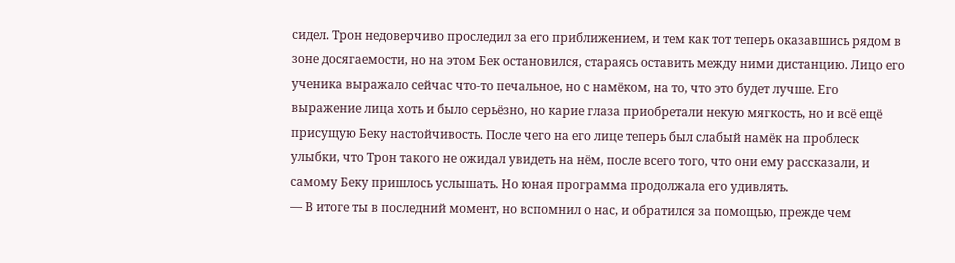сидел. Трон недоверчиво проследил за его приближением, и тем как тот теперь оказавшись рядом в зоне досягаемости, но на этом Бек остановился, стараясь оставить между ними дистанцию. Лицо его ученика выражало сейчас что-то печальное, но с намёком, на то, что это будет лучше. Его выражение лица хоть и было серьёзно, но карие глаза приобретали некую мягкость, но и всё ещё присущую Беку настойчивость. После чего на его лице теперь был слабый намёк на проблеск улыбки, что Трон такого не ожидал увидеть на нём, после всего того, что они ему рассказали, и самому Беку пришлось услышать. Но юная программа продолжала его удивлять.
— В итоге ты в последний момент, но вспомнил о нас, и обратился за помощью, прежде чем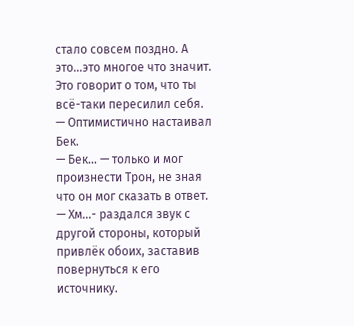стало совсем поздно. А это...это многое что значит. Это говорит о том, что ты всё-таки пересилил себя. — Оптимистично настаивал Бек.
— Бек... — только и мог произнести Трон, не зная что он мог сказать в ответ.
— Хм...- раздался звук с другой стороны, который привлёк обоих, заставив повернуться к его источнику.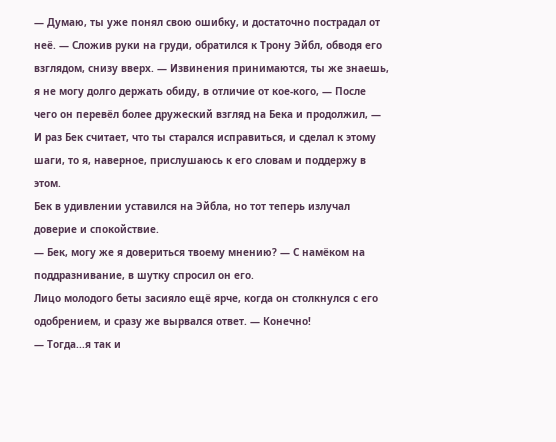— Думаю, ты уже понял свою ошибку, и достаточно пострадал от неё. — Сложив руки на груди, обратился к Трону Эйбл, обводя его взглядом, снизу вверх. — Извинения принимаются, ты же знаешь, я не могу долго держать обиду, в отличие от кое-кого, — После чего он перевёл более дружеский взгляд на Бека и продолжил, — И раз Бек считает, что ты старался исправиться, и сделал к этому шаги, то я, наверное, прислушаюсь к его словам и поддержу в этом.
Бек в удивлении уставился на Эйбла, но тот теперь излучал доверие и спокойствие.
— Бек, могу же я довериться твоему мнению? — С намёком на поддразнивание, в шутку спросил он его.
Лицо молодого беты засияло ещё ярче, когда он столкнулся с его одобрением, и сразу же вырвался ответ. — Конечно!
— Тогда...я так и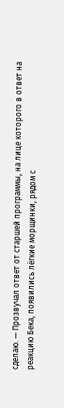сделаю. — Прозвучал ответ от старшей программы, на лице которого в ответ на реакцию Бека, появились лёгкие морщинки, рядом с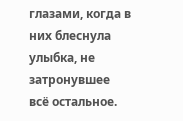глазами, когда в них блеснула улыбка, не затронувшее всё остальное.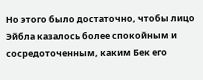Но этого было достаточно, чтобы лицо Эйбла казалось более спокойным и сосредоточенным, каким Бек его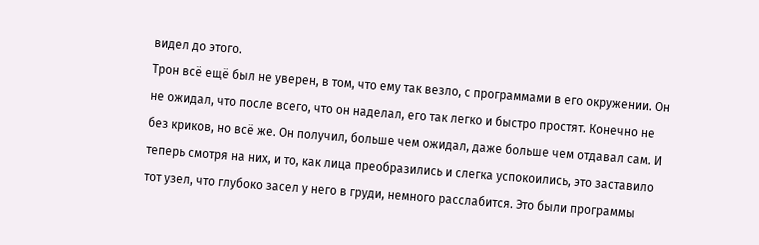видел до этого.
Трон всё ещё был не уверен, в том, что ему так везло, с программами в его окружении. Он не ожидал, что после всего, что он наделал, его так легко и быстро простят. Конечно не без криков, но всё же. Он получил, больше чем ожидал, даже больше чем отдавал сам. И теперь смотря на них, и то, как лица преобразились и слегка успокоились, это заставило тот узел, что глубоко засел у него в груди, немного расслабится. Это были программы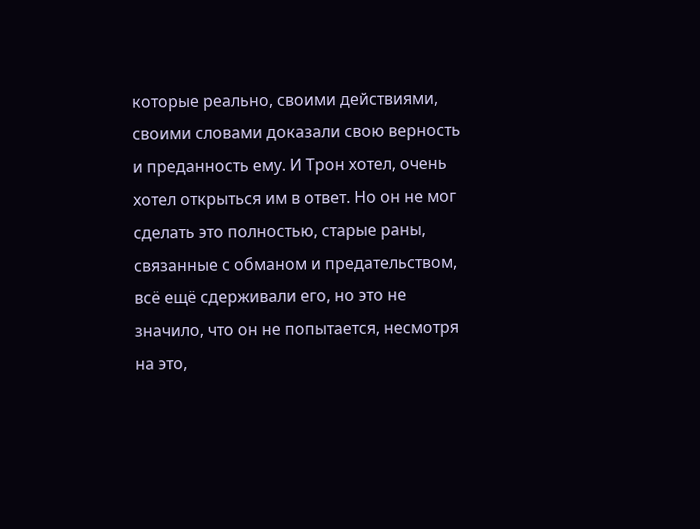которые реально, своими действиями, своими словами доказали свою верность и преданность ему. И Трон хотел, очень хотел открыться им в ответ. Но он не мог сделать это полностью, старые раны, связанные с обманом и предательством, всё ещё сдерживали его, но это не значило, что он не попытается, несмотря на это,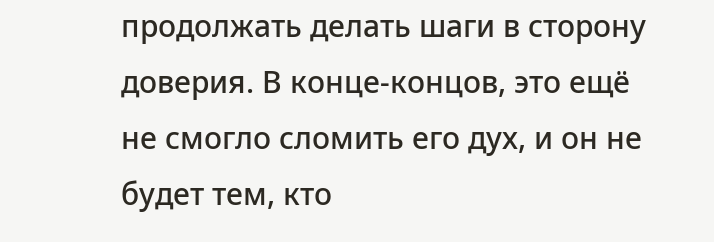продолжать делать шаги в сторону доверия. В конце-концов, это ещё не смогло сломить его дух, и он не будет тем, кто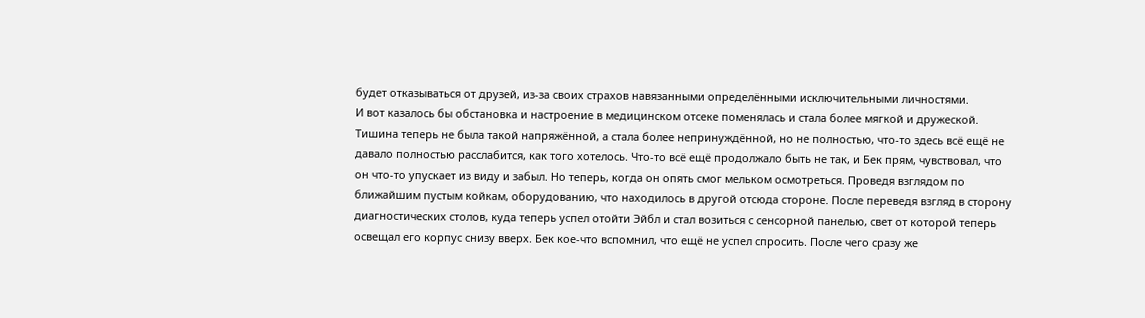будет отказываться от друзей, из-за своих страхов навязанными определёнными исключительными личностями.
И вот казалось бы обстановка и настроение в медицинском отсеке поменялась и стала более мягкой и дружеской. Тишина теперь не была такой напряжённой, а стала более непринуждённой, но не полностью, что-то здесь всё ещё не давало полностью расслабится, как того хотелось. Что-то всё ещё продолжало быть не так, и Бек прям, чувствовал, что он что-то упускает из виду и забыл. Но теперь, когда он опять смог мельком осмотреться. Проведя взглядом по ближайшим пустым койкам, оборудованию, что находилось в другой отсюда стороне. После переведя взгляд в сторону диагностических столов, куда теперь успел отойти Эйбл и стал возиться с сенсорной панелью, свет от которой теперь освещал его корпус снизу вверх. Бек кое-что вспомнил, что ещё не успел спросить. После чего сразу же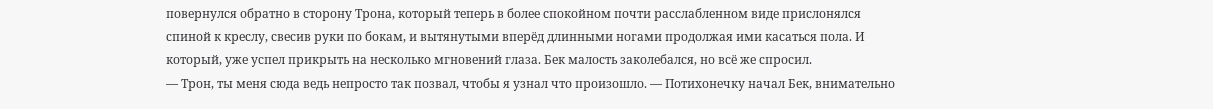повернулся обратно в сторону Трона, который теперь в более спокойном почти расслабленном виде прислонялся спиной к креслу, свесив руки по бокам, и вытянутыми вперёд длинными ногами продолжая ими касаться пола. И который, уже успел прикрыть на несколько мгновений глаза. Бек малость заколебался, но всё же спросил.
— Трон, ты меня сюда ведь непросто так позвал, чтобы я узнал что произошло. — Потихонечку начал Бек, внимательно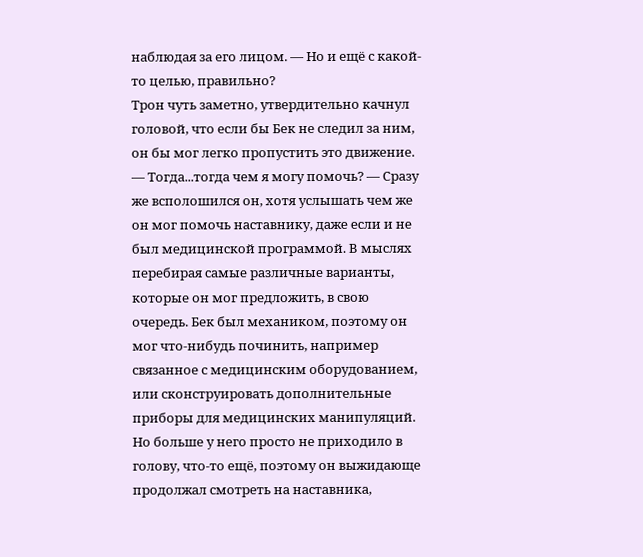наблюдая за его лицом. — Но и ещё с какой-то целью, правильно?
Трон чуть заметно, утвердительно качнул головой, что если бы Бек не следил за ним, он бы мог легко пропустить это движение.
— Тогда...тогда чем я могу помочь? — Сразу же всполошился он, хотя услышать чем же он мог помочь наставнику, даже если и не был медицинской программой. В мыслях перебирая самые различные варианты, которые он мог предложить, в свою очередь. Бек был механиком, поэтому он мог что-нибудь починить, например связанное с медицинским оборудованием, или сконструировать дополнительные приборы для медицинских манипуляций. Но больше у него просто не приходило в голову, что-то ещё, поэтому он выжидающе продолжал смотреть на наставника,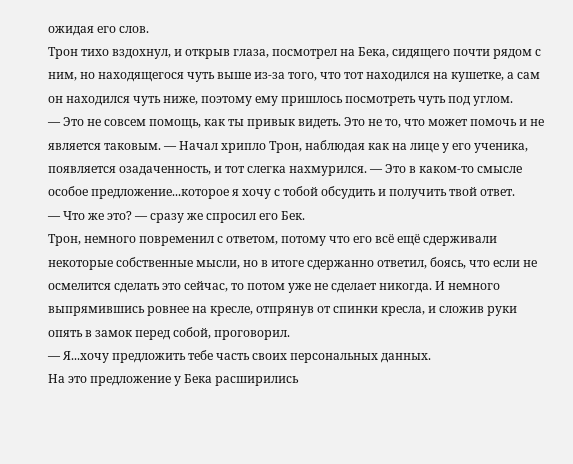ожидая его слов.
Трон тихо вздохнул, и открыв глаза, посмотрел на Бека, сидящего почти рядом с ним, но находящегося чуть выше из-за того, что тот находился на кушетке, а сам он находился чуть ниже, поэтому ему пришлось посмотреть чуть под углом.
— Это не совсем помощь, как ты привык видеть. Это не то, что может помочь и не является таковым. — Начал хрипло Трон, наблюдая как на лице у его ученика, появляется озадаченность, и тот слегка нахмурился. — Это в каком-то смысле особое предложение...которое я хочу с тобой обсудить и получить твой ответ.
— Что же это? — сразу же спросил его Бек.
Трон, немного повременил с ответом, потому что его всё ещё сдерживали некоторые собственные мысли, но в итоге сдержанно ответил, боясь, что если не осмелится сделать это сейчас, то потом уже не сделает никогда. И немного выпрямившись ровнее на кресле, отпрянув от спинки кресла, и сложив руки опять в замок перед собой, проговорил.
— Я...хочу предложить тебе часть своих персональных данных.
На это предложение у Бека расширились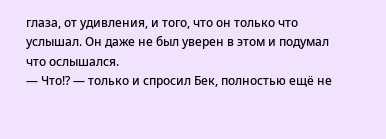глаза, от удивления, и того, что он только что услышал. Он даже не был уверен в этом и подумал что ослышался.
— Что!? — только и спросил Бек, полностью ещё не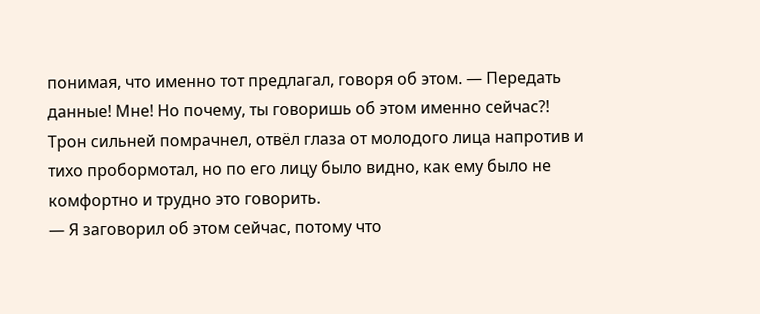понимая, что именно тот предлагал, говоря об этом. — Передать данные! Мне! Но почему, ты говоришь об этом именно сейчас?!
Трон сильней помрачнел, отвёл глаза от молодого лица напротив и тихо пробормотал, но по его лицу было видно, как ему было не комфортно и трудно это говорить.
— Я заговорил об этом сейчас, потому что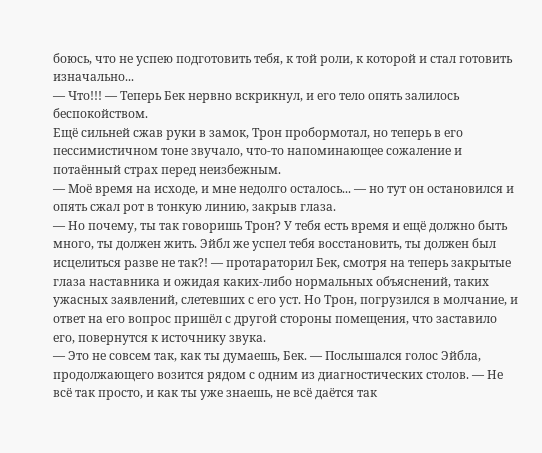боюсь, что не успею подготовить тебя, к той роли, к которой и стал готовить изначально...
— Что!!! — Теперь Бек нервно вскрикнул, и его тело опять залилось беспокойством.
Ещё сильней сжав руки в замок, Трон пробормотал, но теперь в его пессимистичном тоне звучало, что-то напоминающее сожаление и потаённый страх перед неизбежным.
— Моё время на исходе, и мне недолго осталось... — но тут он остановился и опять сжал рот в тонкую линию, закрыв глаза.
— Но почему, ты так говоришь Трон? У тебя есть время и ещё должно быть много, ты должен жить. Эйбл же успел тебя восстановить, ты должен был исцелиться разве не так?! — протараторил Бек, смотря на теперь закрытые глаза наставника и ожидая каких-либо нормальных объяснений, таких ужасных заявлений, слетевших с его уст. Но Трон, погрузился в молчание, и ответ на его вопрос пришёл с другой стороны помещения, что заставило его, повернутся к источнику звука.
— Это не совсем так, как ты думаешь, Бек. — Послышался голос Эйбла, продолжающего возится рядом с одним из диагностических столов. — Не всё так просто, и как ты уже знаешь, не всё даётся так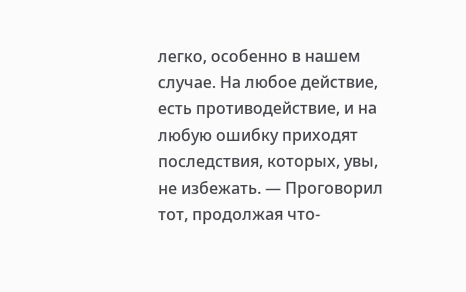легко, особенно в нашем случае. На любое действие, есть противодействие, и на любую ошибку приходят последствия, которых, увы, не избежать. — Проговорил тот, продолжая что-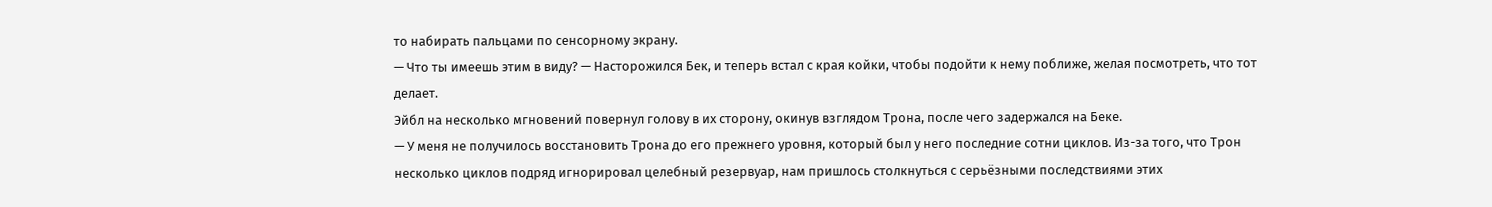то набирать пальцами по сенсорному экрану.
— Что ты имеешь этим в виду? — Насторожился Бек, и теперь встал с края койки, чтобы подойти к нему поближе, желая посмотреть, что тот делает.
Эйбл на несколько мгновений повернул голову в их сторону, окинув взглядом Трона, после чего задержался на Беке.
— У меня не получилось восстановить Трона до его прежнего уровня, который был у него последние сотни циклов. Из-за того, что Трон несколько циклов подряд игнорировал целебный резервуар, нам пришлось столкнуться с серьёзными последствиями этих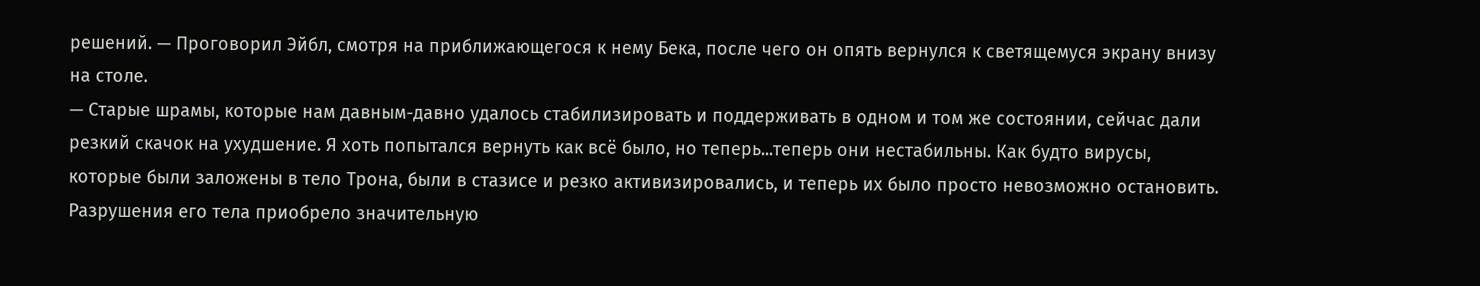решений. — Проговорил Эйбл, смотря на приближающегося к нему Бека, после чего он опять вернулся к светящемуся экрану внизу на столе.
— Старые шрамы, которые нам давным-давно удалось стабилизировать и поддерживать в одном и том же состоянии, сейчас дали резкий скачок на ухудшение. Я хоть попытался вернуть как всё было, но теперь...теперь они нестабильны. Как будто вирусы, которые были заложены в тело Трона, были в стазисе и резко активизировались, и теперь их было просто невозможно остановить. Разрушения его тела приобрело значительную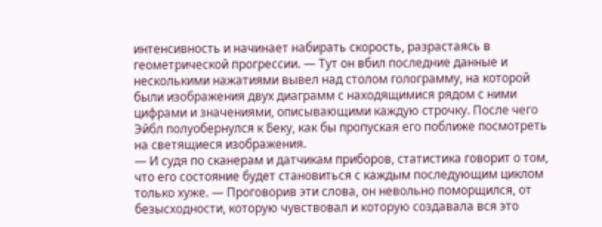интенсивность и начинает набирать скорость, разрастаясь в геометрической прогрессии. — Тут он вбил последние данные и несколькими нажатиями вывел над столом голограмму, на которой были изображения двух диаграмм с находящимися рядом с ними цифрами и значениями, описывающими каждую строчку. После чего Эйбл полуобернулся к Беку, как бы пропуская его поближе посмотреть на светящиеся изображения.
— И судя по сканерам и датчикам приборов, статистика говорит о том, что его состояние будет становиться с каждым последующим циклом только хуже. — Проговорив эти слова, он невольно поморщился, от безысходности, которую чувствовал и которую создавала вся это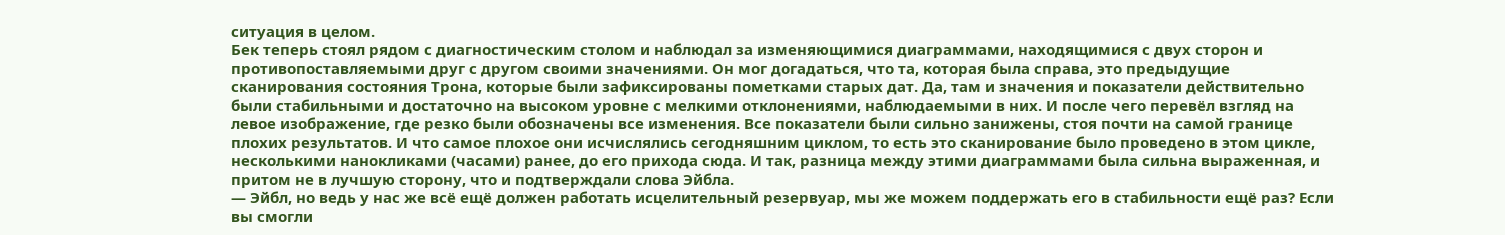ситуация в целом.
Бек теперь стоял рядом с диагностическим столом и наблюдал за изменяющимися диаграммами, находящимися с двух сторон и противопоставляемыми друг с другом своими значениями. Он мог догадаться, что та, которая была справа, это предыдущие сканирования состояния Трона, которые были зафиксированы пометками старых дат. Да, там и значения и показатели действительно были стабильными и достаточно на высоком уровне с мелкими отклонениями, наблюдаемыми в них. И после чего перевёл взгляд на левое изображение, где резко были обозначены все изменения. Все показатели были сильно занижены, стоя почти на самой границе плохих результатов. И что самое плохое они исчислялись сегодняшним циклом, то есть это сканирование было проведено в этом цикле, несколькими нанокликами (часами) ранее, до его прихода сюда. И так, разница между этими диаграммами была сильна выраженная, и притом не в лучшую сторону, что и подтверждали слова Эйбла.
— Эйбл, но ведь у нас же всё ещё должен работать исцелительный резервуар, мы же можем поддержать его в стабильности ещё раз? Если вы смогли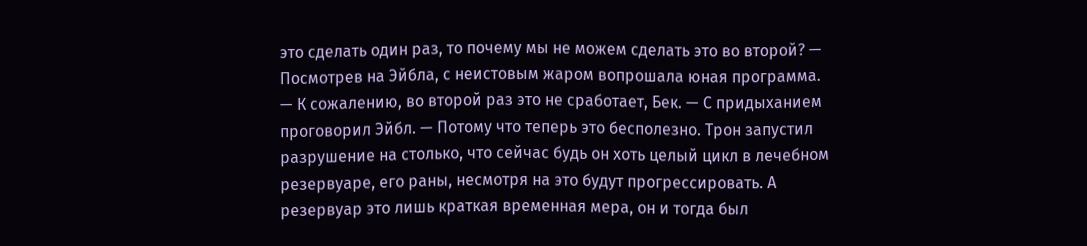это сделать один раз, то почему мы не можем сделать это во второй? — Посмотрев на Эйбла, с неистовым жаром вопрошала юная программа.
— К сожалению, во второй раз это не сработает, Бек. — С придыханием проговорил Эйбл. — Потому что теперь это бесполезно. Трон запустил разрушение на столько, что сейчас будь он хоть целый цикл в лечебном резервуаре, его раны, несмотря на это будут прогрессировать. А резервуар это лишь краткая временная мера, он и тогда был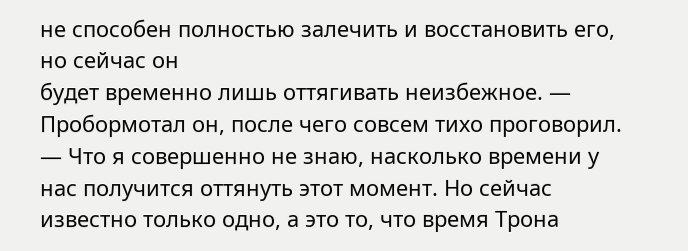не способен полностью залечить и восстановить его, но сейчас он
будет временно лишь оттягивать неизбежное. — Пробормотал он, после чего совсем тихо проговорил. — Что я совершенно не знаю, насколько времени у нас получится оттянуть этот момент. Но сейчас известно только одно, а это то, что время Трона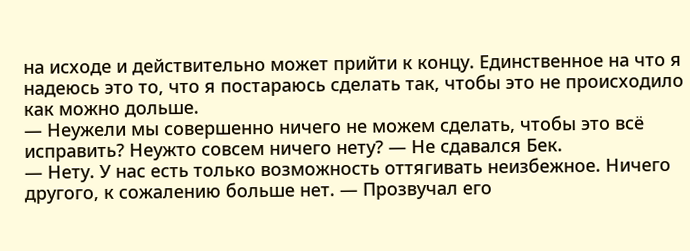на исходе и действительно может прийти к концу. Единственное на что я надеюсь это то, что я постараюсь сделать так, чтобы это не происходило как можно дольше.
— Неужели мы совершенно ничего не можем сделать, чтобы это всё исправить? Неужто совсем ничего нету? — Не сдавался Бек.
— Нету. У нас есть только возможность оттягивать неизбежное. Ничего другого, к сожалению больше нет. — Прозвучал его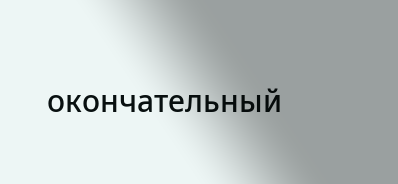окончательный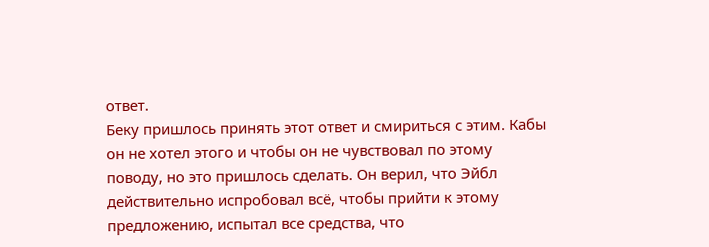ответ.
Беку пришлось принять этот ответ и смириться с этим. Кабы он не хотел этого и чтобы он не чувствовал по этому поводу, но это пришлось сделать. Он верил, что Эйбл действительно испробовал всё, чтобы прийти к этому предложению, испытал все средства, что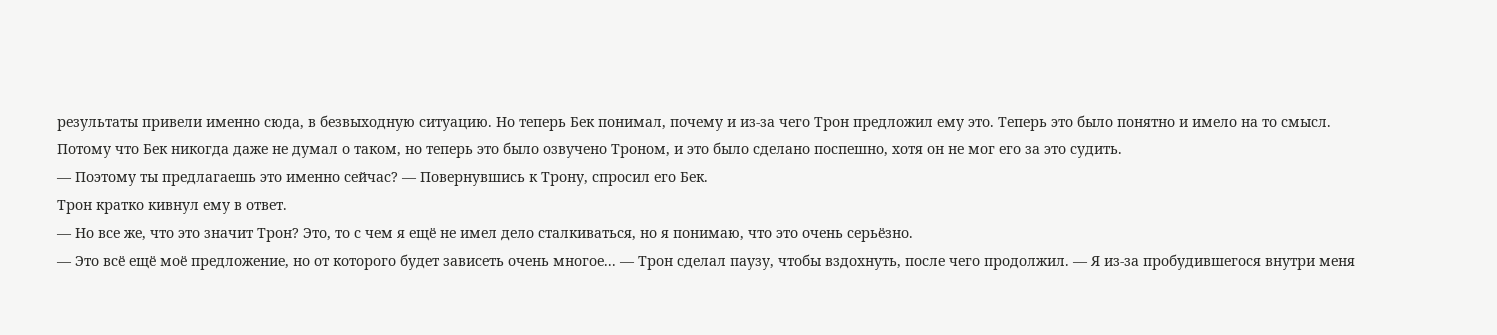результаты привели именно сюда, в безвыходную ситуацию. Но теперь Бек понимал, почему и из-за чего Трон предложил ему это. Теперь это было понятно и имело на то смысл. Потому что Бек никогда даже не думал о таком, но теперь это было озвучено Троном, и это было сделано поспешно, хотя он не мог его за это судить.
— Поэтому ты предлагаешь это именно сейчас? — Повернувшись к Трону, спросил его Бек.
Трон кратко кивнул ему в ответ.
— Но все же, что это значит Трон? Это, то с чем я ещё не имел дело сталкиваться, но я понимаю, что это очень серьёзно.
— Это всё ещё моё предложение, но от которого будет зависеть очень многое... — Трон сделал паузу, чтобы вздохнуть, после чего продолжил. — Я из-за пробудившегося внутри меня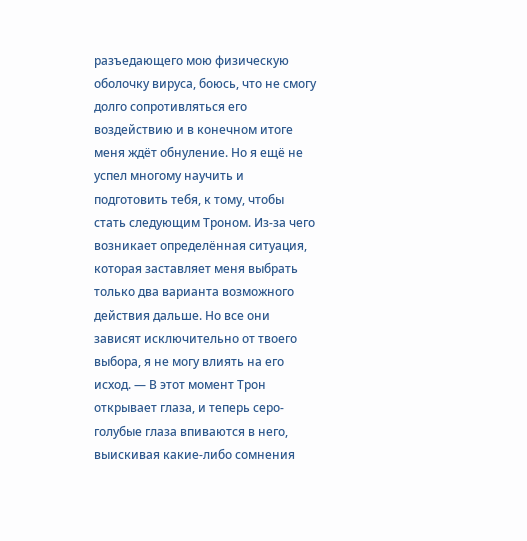разъедающего мою физическую оболочку вируса, боюсь, что не смогу долго сопротивляться его воздействию и в конечном итоге меня ждёт обнуление. Но я ещё не успел многому научить и подготовить тебя, к тому, чтобы стать следующим Троном. Из-за чего возникает определённая ситуация, которая заставляет меня выбрать только два варианта возможного действия дальше. Но все они зависят исключительно от твоего выбора, я не могу влиять на его исход. — В этот момент Трон открывает глаза, и теперь серо-голубые глаза впиваются в него, выискивая какие-либо сомнения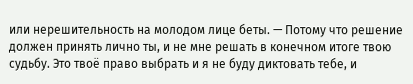или нерешительность на молодом лице беты. — Потому что решение должен принять лично ты, и не мне решать в конечном итоге твою судьбу. Это твоё право выбрать и я не буду диктовать тебе, и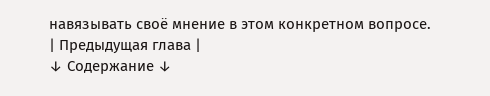навязывать своё мнение в этом конкретном вопросе.
| Предыдущая глава |
↓ Содержание ↓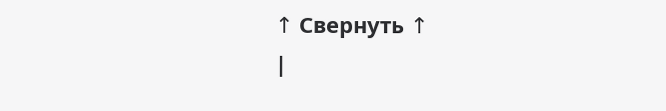↑ Свернуть ↑
|